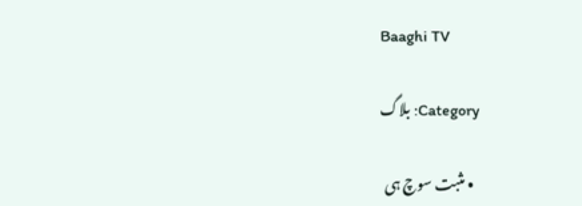Baaghi TV

Category: بلاگ

  • مثبت سوچ ہی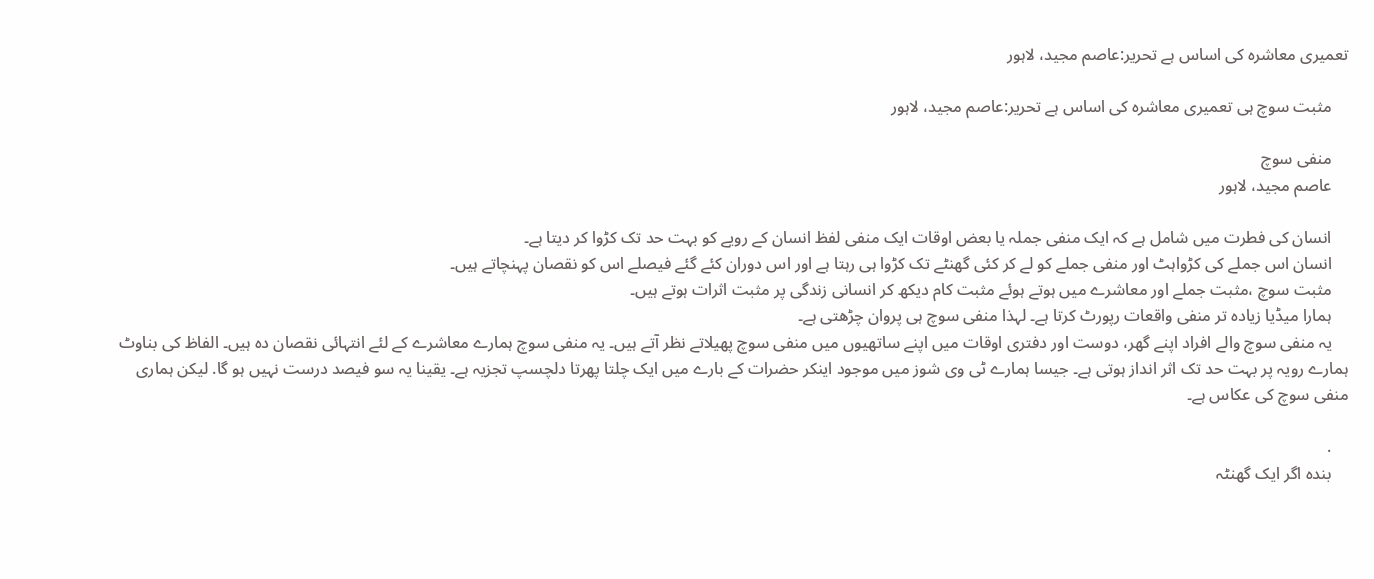تعمیری معاشرہ کی اساس ہے تحریر:عاصم مجید، لاہور

    مثبت سوچ ہی تعمیری معاشرہ کی اساس ہے تحریر:عاصم مجید، لاہور

    منفی سوچ
    عاصم مجید، لاہور

    انسان کی فطرت میں شامل ہے کہ ایک منفی جملہ یا بعض اوقات ایک منفی لفظ انسان کے رویے کو بہت حد تک کڑوا کر دیتا ہے۔
    انسان اس جملے کی کڑواہٹ اور منفی جملے کو لے کر کئی گھنٹے تک کڑوا ہی رہتا ہے اور اس دوران کئے گئے فیصلے اس کو نقصان پہنچاتے ہیں۔
    مثبت سوچ ،مثبت جملے اور معاشرے میں ہوتے ہوئے مثبت کام دیکھ کر انسانی زندگی پر مثبت اثرات ہوتے ہیں۔
    ہمارا میڈیا زیادہ تر منفی واقعات رپورٹ کرتا ہے۔ لہذا منفی سوچ ہی پروان چڑھتی ہے۔
    یہ منفی سوچ والے افراد اپنے گھر، دوست اور دفتری اوقات میں اپنے ساتھیوں میں منفی سوچ پھیلاتے نظر آتے ہیں۔ یہ منفی سوچ ہمارے معاشرے کے لئے انتہائی نقصان دہ ہیں۔ الفاظ کی بناوٹ ہمارے رویہ پر بہت حد تک اثر انداز ہوتی ہے۔ جیسا ہمارے ٹی وی شوز میں موجود اینکر حضرات کے بارے میں ایک چلتا پھرتا دلچسپ تجزیہ ہے۔ یقینا یہ سو فیصد درست نہیں ہو گا. لیکن ہماری منفی سوچ کی عکاس ہے۔

    .
    بندہ اگر ایک گھنٹہ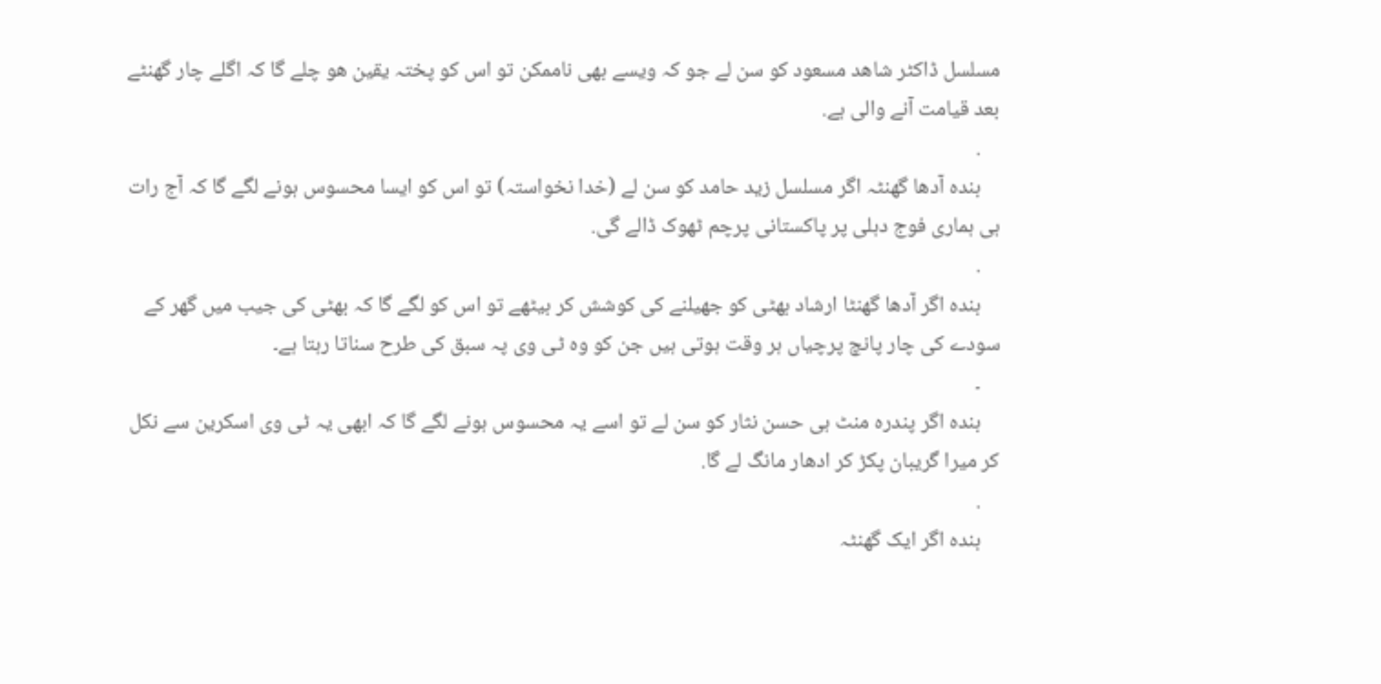مسلسل ڈاکٹر شاھد مسعود کو سن لے جو کہ ویسے بھی ناممکن تو اس کو پختہ یقین ھو چلے گا کہ اگلے چار گھنٹے بعد قیامت آنے والی ہے.
    .
    بندہ آدھا گھنٹہ اگر مسلسل زید حامد کو سن لے (خدا نخواستہ) تو اس کو ایسا محسوس ہونے لگے گا کہ آج رات ہی ہماری فوج دہلی پر پاکستانی پرچم ٹھوک ڈالے گی.
    .
    بندہ اگر آدھا گھنٹا ارشاد بھٹی کو جھیلنے کی کوشش کر بیٹھے تو اس کو لگے گا کہ بھٹی کی جیب میں گھر کے سودے کی چار پانچ پرچیاں ہر وقت ہوتی ہیں جن کو وہ ٹی وی پہ سبق کی طرح سناتا رہتا ہے۔
    ۔
    بندہ اگر پندرہ منٹ ہی حسن نثار کو سن لے تو اسے یہ محسوس ہونے لگے گا کہ ابھی یہ ٹی وی اسکرین سے نکل کر میرا گریبان پکڑ کر ادھار مانگ لے گا.
    .
    بندہ اگر ایک گھنٹہ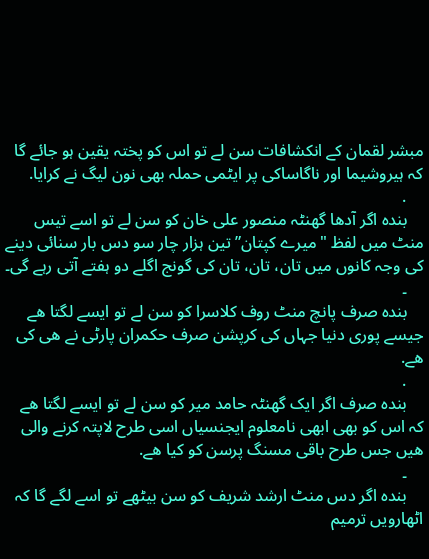مبشر لقمان کے انکشافات سن لے تو اس کو پختہ یقین ہو جائے گا کہ ہیروشیما اور ناگاساکی پر ایٹمی حملہ بھی نون لیگ نے کرایا.
    .
    بندہ اگر آدھا گھنٹہ منصور علی خان کو سن لے تو اسے تیس منٹ میں لفظ "میرے کپتان” تین ہزار چار سو دس بار سنائی دینے کی وجہ کانوں میں تان، تان، تان کی گونج اگلے دو ہفتے آتی رہے گی۔
    ۔
    بنده صرف پانچ منٹ روف کلاسرا کو سن لے تو ایسے لگتا هے جیسے پوری دنیا جہاں کی کرپشن صرف حکمران پارٹی نے هی کی ھے.
    .
    بندہ صرف اگر ایک گھنٹہ حامد میر کو سن لے تو ایسے لگتا ھے کہ اس کو بھی ابھی نامعلوم ایجنسیاں اسی طرح لاپتہ کرنے والی ھیں جس طرح باقی مسنگ پرسن کو کیا ھے.
    ۔
    بندہ اگر دس منٹ ارشد شریف کو سن بیٹھے تو اسے لگے گا کہ اٹھارویں ترمیم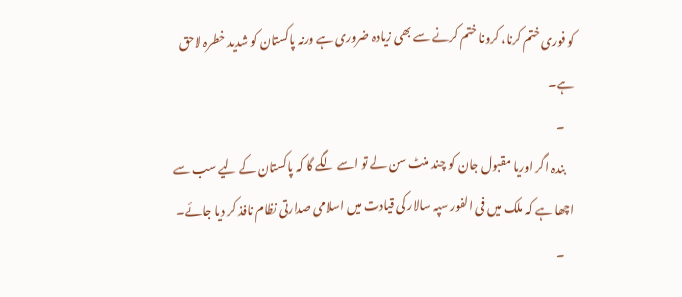کو فوری ختم کرنا، کرونا ختم کرنے سے بھی زیادہ ضروری ہے ورنہ پاکستان کو شدید خطرہ لاحق ہے۔
    ۔
    بندہ اگر اوریا مقبول جان کو چند منٹ سن لے تو اسے لگے گا کہ پاکستان کے لیے سب سے اچھا ہے کہ ملک میں فی الفور سپہ سالار کی قیادت میں اسلامی صدارتی نظام نافذ کر دیا جائے۔
    ۔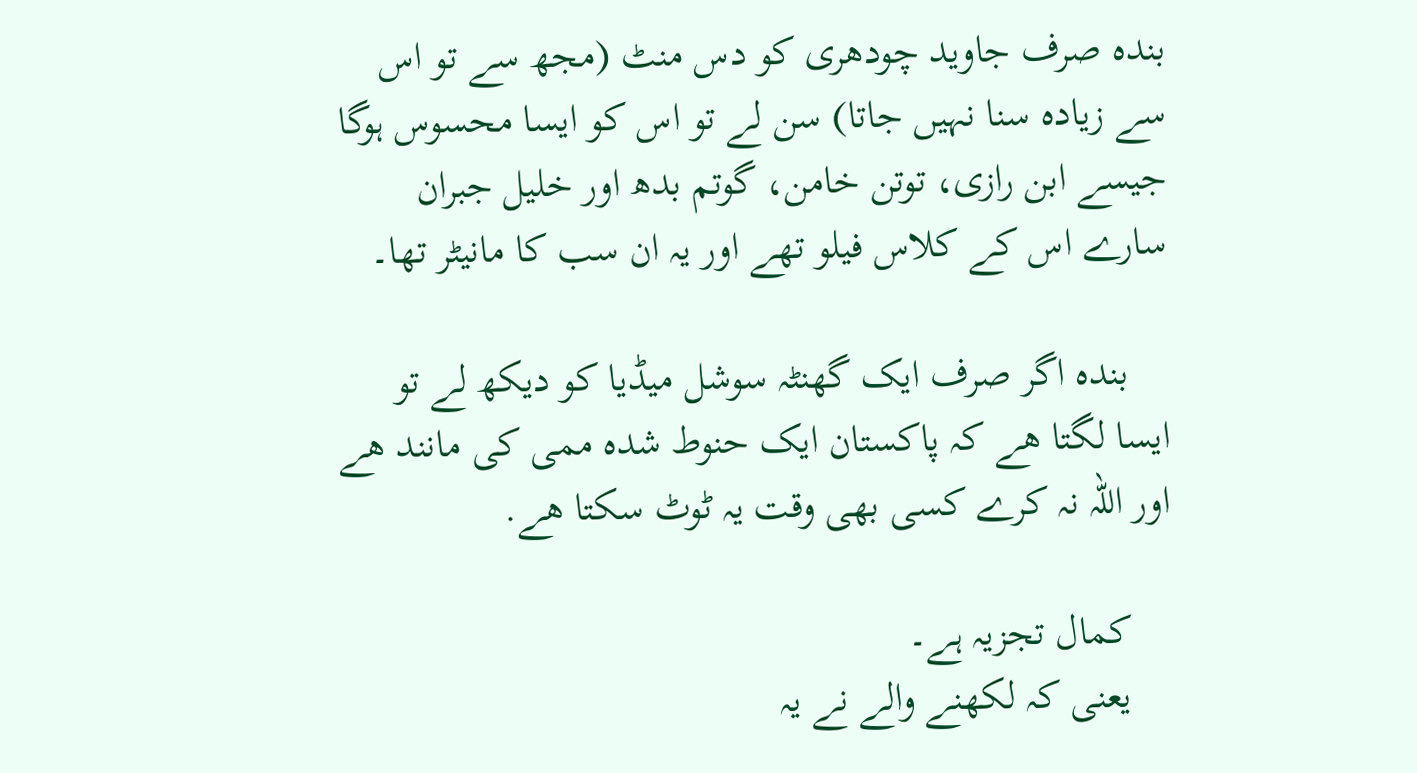بندہ صرف جاوید چودھری کو دس منٹ (مجھ سے تو اس سے زیادہ سنا نہیں جاتا) سن لے تو اس کو ایسا محسوس ہوگا جیسے ابن رازی، توتن خامن، گوتم بدھ اور خلیل جبران سارے اس کے کلاس فیلو تھے اور یہ ان سب کا مانیٹر تھا۔

    بندہ اگر صرف ایک گھنٹہ سوشل میڈیا کو دیکھ لے تو ایسا لگتا ھے کہ پاکستان ایک حنوط شدہ ممی کی مانند ھے اور اللہ نہ کرے کسی بھی وقت یہ ٹوٹ سکتا ھے.

    کمال تجزیہ ہے۔
    یعنی کہ لکھنے والے نے یہ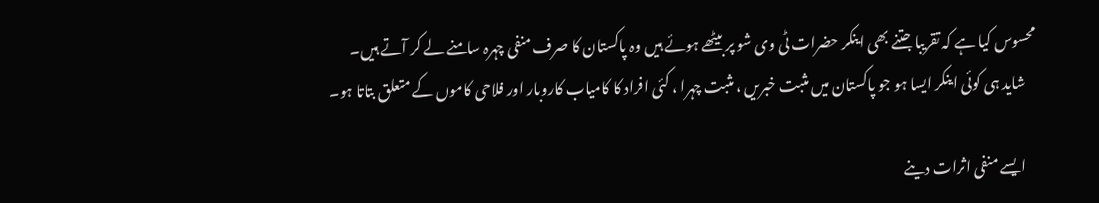محسوس کیا ہے کہ تقریبا جتنے بھی اینکر حضرات ٹی وی شو پر بیٹھے ہوئے ہیں وہ پاکستان کا صرف منفی چہرہ سامنے لے کر آتے ہیں۔
    شاید ہی کوئی اینکر ایسا ہو جو پاکستان میں مثبت خبریں ، مثبت چہرا ، کئی افراد کا کامیاب کاروبار اور فلاحی کاموں کے متعلق بتاتا ہو۔

    ایسے منفی اثرات دینے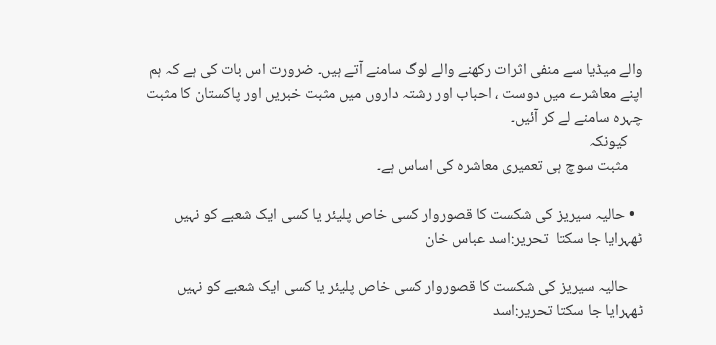والے میڈیا سے منفی اثرات رکھنے والے لوگ سامنے آتے ہیں۔ ضرورت اس بات کی ہے کہ ہم اپنے معاشرے میں دوست ، احباب اور رشتہ داروں میں مثبت خبریں اور پاکستان کا مثبت چہرہ سامنے لے کر آئیں۔
    کیونکہ
    مثبت سوچ ہی تعمیری معاشرہ کی اساس ہے۔

  • حالیہ سیریز کی شکست کا قصوروار کسی خاص پلیئر یا کسی ایک شعبے کو نہیں ٹھہرایا جا سکتا  تحریر:اسد عباس خان

    حالیہ سیریز کی شکست کا قصوروار کسی خاص پلیئر یا کسی ایک شعبے کو نہیں ٹھہرایا جا سکتا تحریر:اسد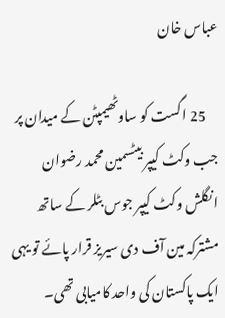عباس خان

    25 اگست کو ساوٹھیمپٹن کے میدان پر جب وکٹ کیپر بیٹسمین محمد رضوان انگلش وکٹ کیپر جوس بٹلر کے ساتھ مشترکہ مین آف دی سیریز قرار پائے تو یہی ایک پاکستان کی واحد کامیابی تھی۔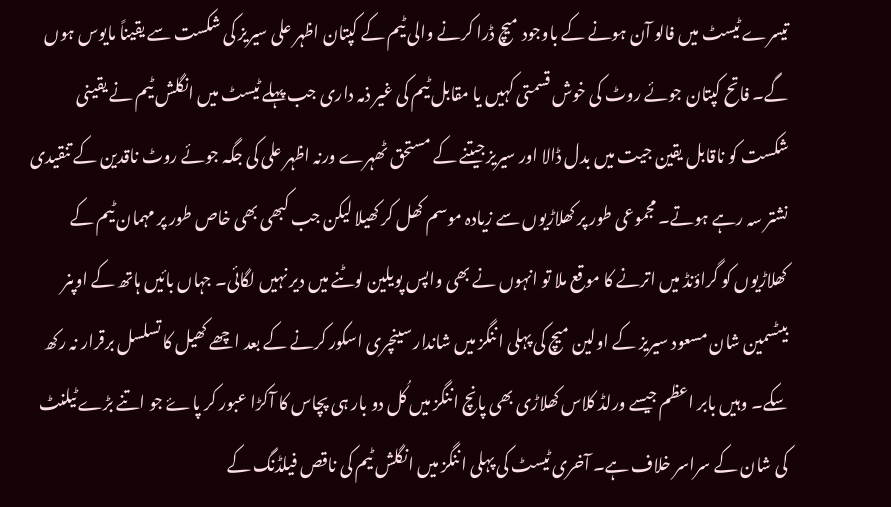تیسرے ٹیسٹ میں فالو آن ہونے کے باوجود میچ ڈرا کرنے والی ٹیم کے کپتان اظہر علی سیریز کی شکست سے یقیناً مایوس ہوں گے۔ فاتح کپتان جوئے روٹ کی خوش قسمتی کہیں یا مقابل ٹیم کی غیر ذمہ داری جب پہلے ٹیسٹ میں انگلش ٹیم نے یقینی شکست کو ناقابل یقین جیت میں بدل ڈالا اور سیریز جیتنے کے مستحق ٹھہرے ورنہ اظہر علی کی جگہ جوئے روٹ ناقدین کے تنقیدی نشتر سہ رہے ہوتے۔ مجموعی طور پر کھلاڑیوں سے زیادہ موسم کھل کر کھیلا لیکن جب کبھی بھی خاص طور پر مہمان ٹیم کے کھلاڑیوں کو گراؤنڈ میں اترنے کا موقع ملا تو انہوں نے بھی واپس پویلین لوٹنے میں دیر نہیں لگائی۔ جہاں بائیں ہاتھ کے اوپنر بیٹسمین شان مسعود سیریز کے اولین میچ کی پہلی اننگز میں شاندار سینچری اسکور کرنے کے بعد اچھے کھیل کا تسلسل برقرار نہ رکھ سکے۔ وہیں بابر اعظم جیسے ورلڈ کلاس کھلاڑی بھی پانچ اننگز میں کُل دو بار ہی پچاس کا آکڑا عبور کر پاۓ جو اتنے بڑے ٹیلنٹ کی شان کے سراسر خلاف ہے۔ آخری ٹیسٹ کی پہلی اننگز میں انگلش ٹیم کی ناقص فیلڈنگ کے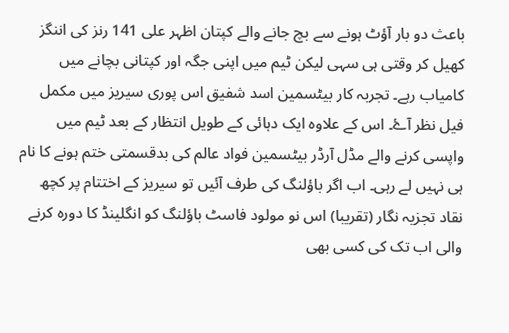باعث دو بار آؤٹ ہونے سے بچ جانے والے کپتان اظہر علی 141 رنز کی اننگز کھیل کر وقتی ہی سہی لیکن ٹیم میں اپنی جگہ اور کپتانی بچانے میں کامیاب رہے۔ تجربہ کار بیٹسمین اسد شفیق اس پوری سیریز میں مکمل فیل نظر آۓ۔ اس کے علاوہ ایک دہائی کے طویل انتظار کے بعد ٹیم میں واپسی کرنے والے مڈل آرڈر بیٹسمین فواد عالم کی بدقسمتی ختم ہونے کا نام ہی نہیں لے رہی۔ اب اگر باؤلنگ کی طرف آئیں تو سیریز کے اختتام پر کچھ نقاد تجزیہ نگار (تقریبا) اس نو مولود فاسٹ باؤلنگ کو انگلینڈ کا دورہ کرنے والی اب تک کی کسی بھی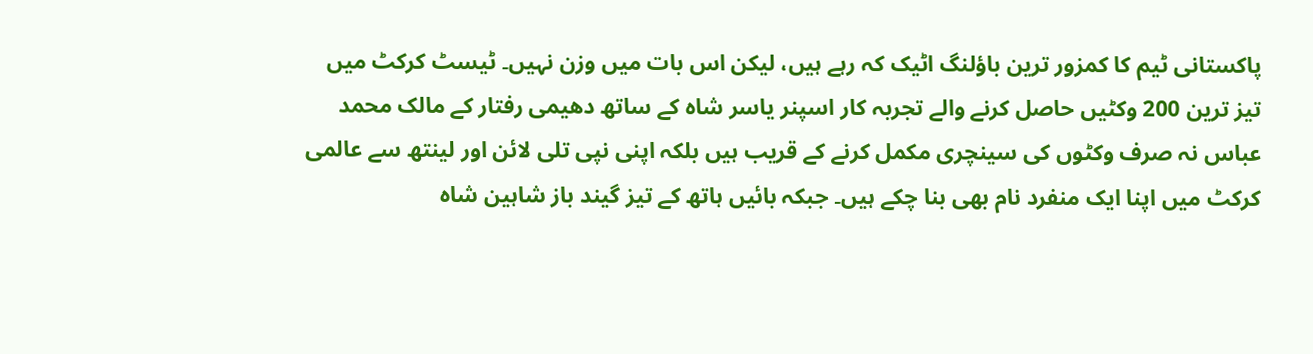پاکستانی ٹیم کا کمزور ترین باؤلنگ اٹیک کہ رہے ہیں، لیکن اس بات میں وزن نہیں۔ ٹیسٹ کرکٹ میں تیز ترین 200 وکٹیں حاصل کرنے والے تجربہ کار اسپنر یاسر شاہ کے ساتھ دھیمی رفتار کے مالک محمد عباس نہ صرف وکٹوں کی سینچری مکمل کرنے کے قریب ہیں بلکہ اپنی نپی تلی لائن اور لینتھ سے عالمی کرکٹ میں اپنا ایک منفرد نام بھی بنا چکے ہیں۔ جبکہ بائیں ہاتھ کے تیز گیند باز شاہین شاہ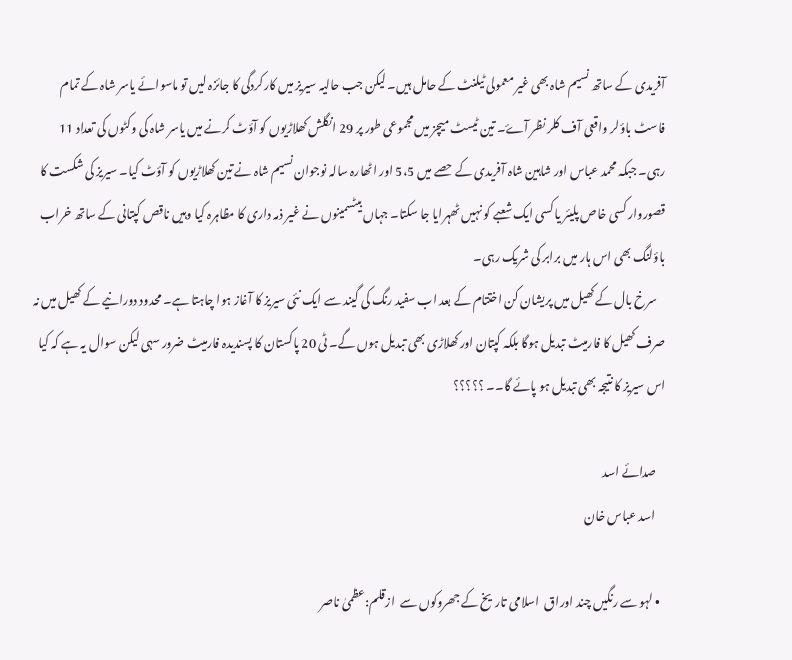آفریدی کے ساتھ نسیم شاہ بھی غیر معمولی ٹیلنٹ کے حامل ہیں۔ لیکن جب حالیہ سیریز میں کارکردگی کا جائزہ لیں تو ماسوائے یاسر شاہ کے تمام فاسٹ باؤلر واقعی آف کلر نظر آۓ۔ تین ٹیسٹ میچز میں مجموعی طور پر 29 انگلش کھلاڑیوں کو آؤٹ کرنے میں یاسر شاہ کی وکٹوں کی تعداد 11 رہی۔ جبکہ محمد عباس اور شاہین شاہ آفریدی کے حصے میں 5،5 اور اٹھارہ سالہ نوجوان نسیم شاہ نے تین کھلاڑیوں کو آؤٹ کیا۔ سیریز کی شکست کا قصوروار کسی خاص پلیئر یا کسی ایک شعبے کو نہیں ٹھہرایا جا سکتا۔ جہاں بیٹسمینوں نے غیر ذمہ داری کا مظاہرہ کیا وہیں ناقص کپتانی کے ساتھ خراب باؤلنگ بھی اس ہار میں برابر کی شریک رہی۔
    سرخ بال کے کھیل میں پریشان کن اختتام کے بعد اب سفید رنگ کی گیند سے ایک نئی سیریز کا آغاز ہوا چاہتا ہے۔ محدود دورانیے کے کھیل میں نہ صرف کھیل کا فارمیٹ تبدیل ہوگا بلکہ کپتان اور کھلاڑی بھی تبدیل ہوں گے۔ ٹی 20 پاکستان کا پسندیدہ فارمیٹ ضرور سہی لیکن سوال یہ ہے کہ کیا اس سیریز کا نتیجہ بھی تبدیل ہو پائے گا۔۔ ؟؟؟؟؟

    صدائے اسد
    اسد عباس خان

  • لہو سے رنگیں چند اوراق  اسلامی تاریخ کے جھروکوں سے  ازقلم:عظمیٰ ناصر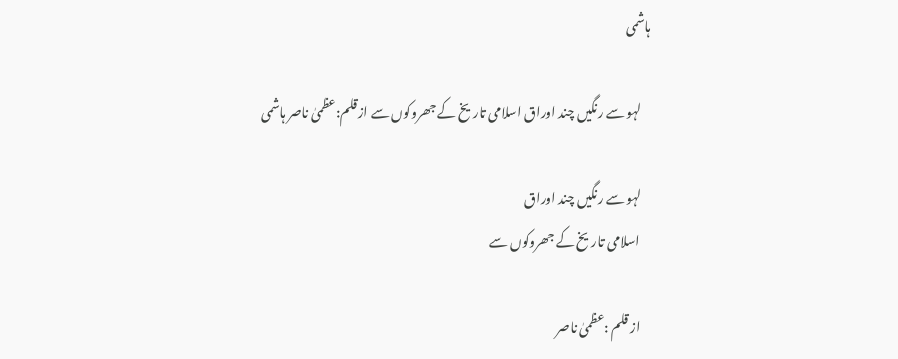ہاشمی

    لہو سے رنگیں چند اوراق اسلامی تاریخ کے جھروکوں سے ازقلم:عظمیٰ ناصر ہاشمی

    لہو سے رنگیں چند اوراق
    اسلامی تاریخ کے جھروکوں سے

    از قلم :عظمیٰ ناصر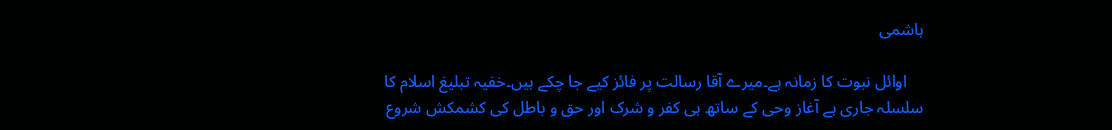ہاشمی

    اوائل نبوت کا زمانہ ہے۔میرے آقا رسالت پر فائز کیے جا چکے ہیں۔خفیہ تبلیغ اسلام کا سلسلہ جاری ہے آغاز وحی کے ساتھ ہی کفر و شرک اور حق و باطل کی کشمکش شروع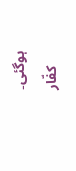ہوگئی۔
    کفّار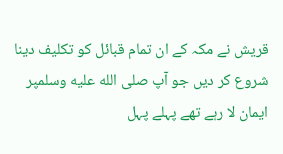قریش نے مکہ کے ان تمام قبائل کو تکلیف دینا شروع کر دیں جو آپ صلى الله عليه وسلمپر ایمان لا رہے تھے پہلے پہل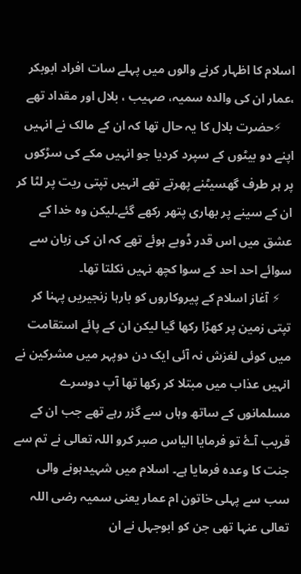اسلام کا اظہار کرنے والوں میں پہلے سات افراد ابوبکر ،عمار ان کی والدہ سمیہ، صہیب ، بلال اور مقداد تھے
    ⚡حضرت بلال کا یہ حال تھا کہ ان کے مالک نے انہیں اپنے دو بیٹوں کے سپرد کردیا جو انہیں مکے کی سڑکوں پر ہر طرف گھسیٹنے پھرتے تھے انہیں تپتی ریت پر لٹا کر ان کے سینے پر بھاری پتھر رکھے گئے۔لیکن وہ خدا کے عشق میں اس قدر ڈوبے ہوئے تھے کہ ان کی زبان سے سوائے احد احد کے سوا کچھ نہیں نکلتا تھا۔
    ⚡ آغاز اسلام کے پیروکاروں کو بارہا زنجیریں پہنا کر تپتی زمین پر کھڑا رکھا گیا لیکن ان کے پائے استقامت میں کوئی لغزش نہ آئی ایک دن دوپہر میں مشرکین نے انہیں عذاب میں مبتلا کر رکھا تھا آپ دوسرے مسلمانوں کے ساتھ وہاں سے گزر رہے تھے جب ان کے قریب آۓ تو فرمایا الیاس صبر کرو اللہ تعالی نے تم سے جنت کا وعدہ فرمایا ہے۔ اسلام میں شہیدہونے والی سب سے پہلی خاتون ام عمار یعنی سمیہ رضی اللہ تعالی عنہا تھی جن کو ابوجہل نے ان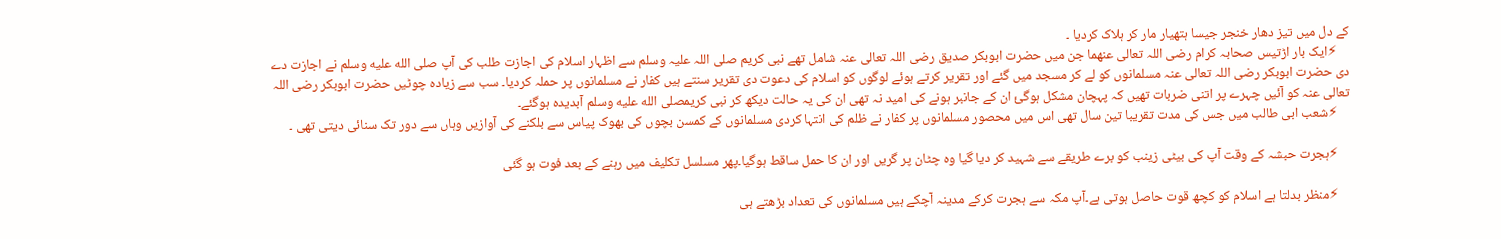کے دل میں تیز دھار خنجر جیسا ہتھیار مار کر ہلاک کردیا ۔
    ⚡ایک بار اڑتیس صحابہ کرام رضی اللہ تعالی عنھما جن میں حضرت ابوبکر صدیق رضی اللہ تعالی عنہ شامل تھے نبی کریم صلی اللہ علیہ وسلم سے اظہار اسلام کی اجازت طلب کی آپ صلى الله عليه وسلم نے اجازت دے دی حضرت ابوبکر رضی اللہ تعالی عنہ مسلمانوں کو لے کر مسجد میں گئے اور تقریر کرتے ہوئے لوگوں کو اسلام کی دعوت دی تقریر سنتے ہیں کفار نے مسلمانوں پر حملہ کردیا۔ سب سے زیادہ چوٹیں حضرت ابوبکر رضی اللہ تعالی عنہ کو آئیں چہرے پر اتنی ضربات تھیں کہ پہچان مشکل ہوگئ ان کے جانبر ہونے کی امید نہ تھی ان کی یہ حالت دیکھ کر نبی کریمصلى الله عليه وسلم آبدیدہ ہوگئے۔
    ⚡شعب ابی طالب میں جس کی مدت تقریبا تین سال تھی اس میں محصور مسلمانوں پر کفار نے ظلم کی انتہا کردی مسلمانوں کے کمسن بچوں کی بھوک پیاس سے بلکنے کی آوازیں وہاں سے دور تک سنائی دیتی تھی ۔

    ⚡ہجرت حبشہ کے وقت آپ کی بیٹی زینب کو برے طریقے سے شہید کر دیا گیا وہ چٹان پر گریں اور ان کا حمل ساقط ہوگیا۔پھر مسلسل تکلیف میں رہنے کے بعد فوت ہو گئی

    ⚡منظر بدلتا ہے اسلام کو کچھ قوت حاصل ہوتی ہے۔آپ مکہ سے ہجرت کرکے مدینہ آچکے ہیں مسلمانوں کی تعداد بڑھتے ہی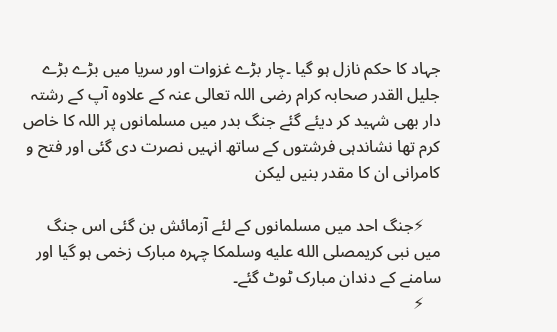جہاد کا حکم نازل ہو گیا ۔چار بڑے غزوات اور سریا میں بڑے بڑے جلیل القدر صحابہ کرام رضی اللہ تعالی عنہ کے علاوہ آپ کے رشتہ دار بھی شہید کر دیئے گئے جنگ بدر میں مسلمانوں پر اللہ کا خاص کرم تھا نشاندہی فرشتوں کے ساتھ انہیں نصرت دی گئی اور فتح و کامرانی ان کا مقدر بنیں لیکن

    ⚡جنگ احد میں مسلمانوں کے لئے آزمائش بن گئی اس جنگ میں نبی کریمصلى الله عليه وسلمکا چہرہ مبارک زخمی ہو گیا اور سامنے کے دندان مبارک ٹوٹ گئے۔
    ⚡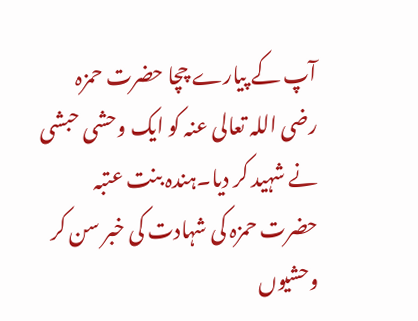آپ کے پیارے چچا حضرت حمزہ رضی اللہ تعالی عنہ کو ایک وحشی حبشی نے شہید کر دیا۔ہندہ بنت عتبہ حضرت حمزہ کی شہادت کی خبر سن کر وحشیوں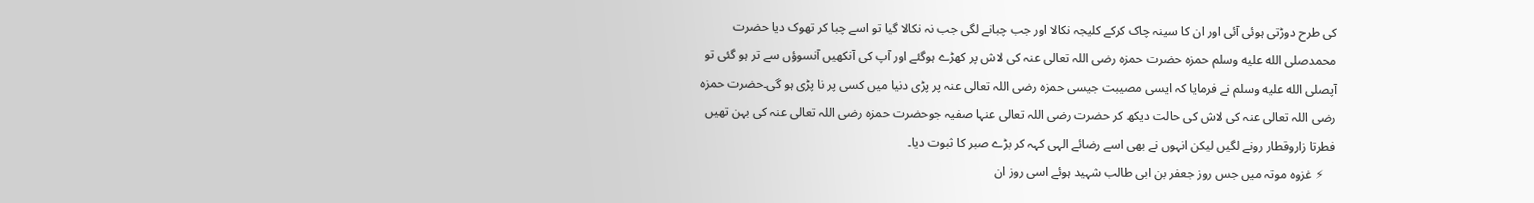کی طرح دوڑتی ہوئی آئی اور ان کا سینہ چاک کرکے کلیجہ نکالا اور جب چبانے لگی جب نہ نکالا گیا تو اسے چبا کر تھوک دیا حضرت محمدصلى الله عليه وسلم حمزہ حضرت حمزہ رضی اللہ تعالی عنہ کی لاش پر کھڑے ہوگئے اور آپ کی آنکھیں آنسوؤں سے تر ہو گئی تو آپصلى الله عليه وسلم نے فرمایا کہ ایسی مصیبت جیسی حمزہ رضی اللہ تعالی عنہ پر پڑی دنیا میں کسی پر نا پڑی ہو گی۔حضرت حمزہ رضی اللہ تعالی عنہ کی لاش کی حالت دیکھ کر حضرت رضی اللہ تعالی عنہا صفیہ جوحضرت حمزہ رضی اللہ تعالی عنہ کی بہن تھیں فطرتا زاروقطار رونے لگیں لیکن انہوں نے بھی اسے رضائے الہی کہہ کر بڑے صبر کا ثبوت دیا۔
    ⚡ غزوہ موتہ میں جس روز جعفر بن ابی طالب شہید ہوئے اسی روز ان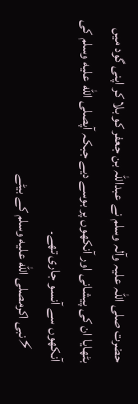حضرت صلی اللہ علیہ وآلہ وسلم نے عبداللہ بن جعفر کو بلا کر اپنی گود میں بٹھایا ان کی پیشانی اور آنکھوں پر بوسے دیے جبکہ آپصلى الله عليه وسلم کی آنکھوں سے آنسو جاری تھے۔
    ⚡نبی اکرمصلى الله عليه وسلم کے بیٹے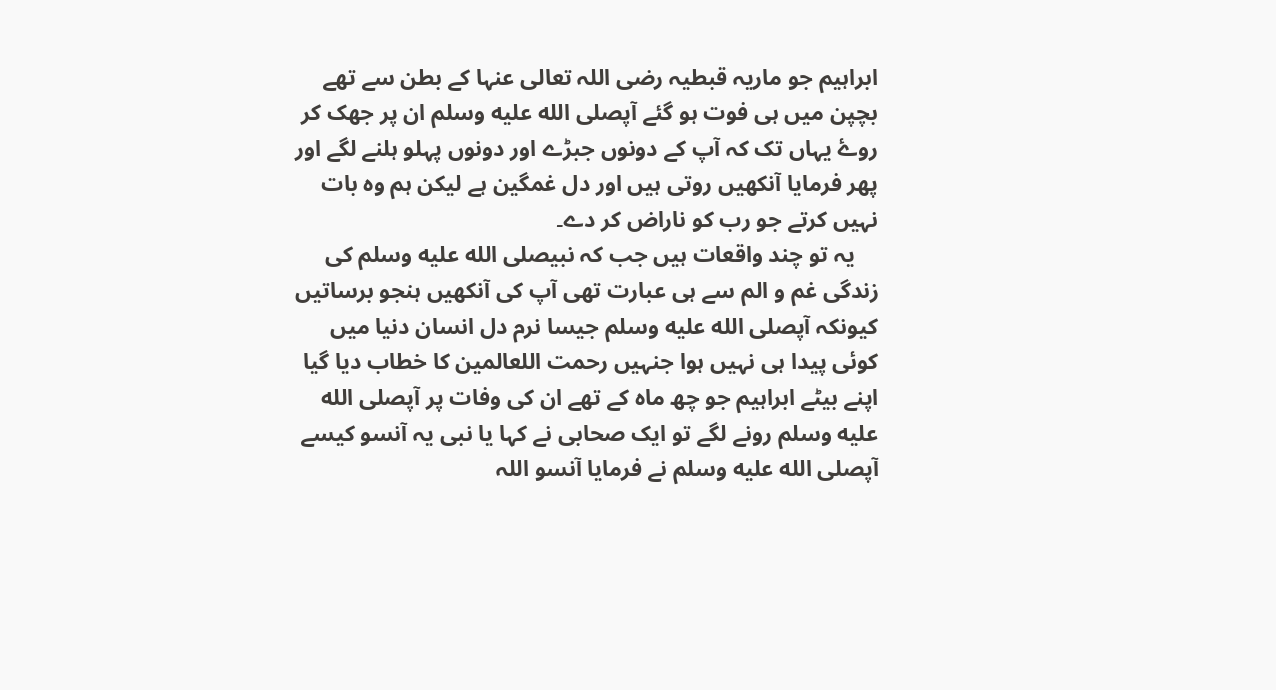ابراہیم جو ماریہ قبطیہ رضی اللہ تعالی عنہا کے بطن سے تھے بچپن میں ہی فوت ہو گئے آپصلى الله عليه وسلم ان پر جھک کر روۓ یہاں تک کہ آپ کے دونوں جبڑے اور دونوں پہلو ہلنے لگے اور پھر فرمایا آنکھیں روتی ہیں اور دل غمگین ہے لیکن ہم وہ بات نہیں کرتے جو رب کو ناراض کر دے۔
    یہ تو چند واقعات ہیں جب کہ نبیصلى الله عليه وسلم کی زندگی غم و الم سے ہی عبارت تھی آپ کی آنکھیں ہنجو برساتیں کیونکہ آپصلى الله عليه وسلم جیسا نرم دل انسان دنیا میں کوئی پیدا ہی نہیں ہوا جنہیں رحمت اللعالمین کا خطاب دیا گیا اپنے بیٹے ابراہیم جو چھ ماہ کے تھے ان کی وفات پر آپصلى الله عليه وسلم رونے لگے تو ایک صحابی نے کہا یا نبی یہ آنسو کیسے آپصلى الله عليه وسلم نے فرمایا آنسو اللہ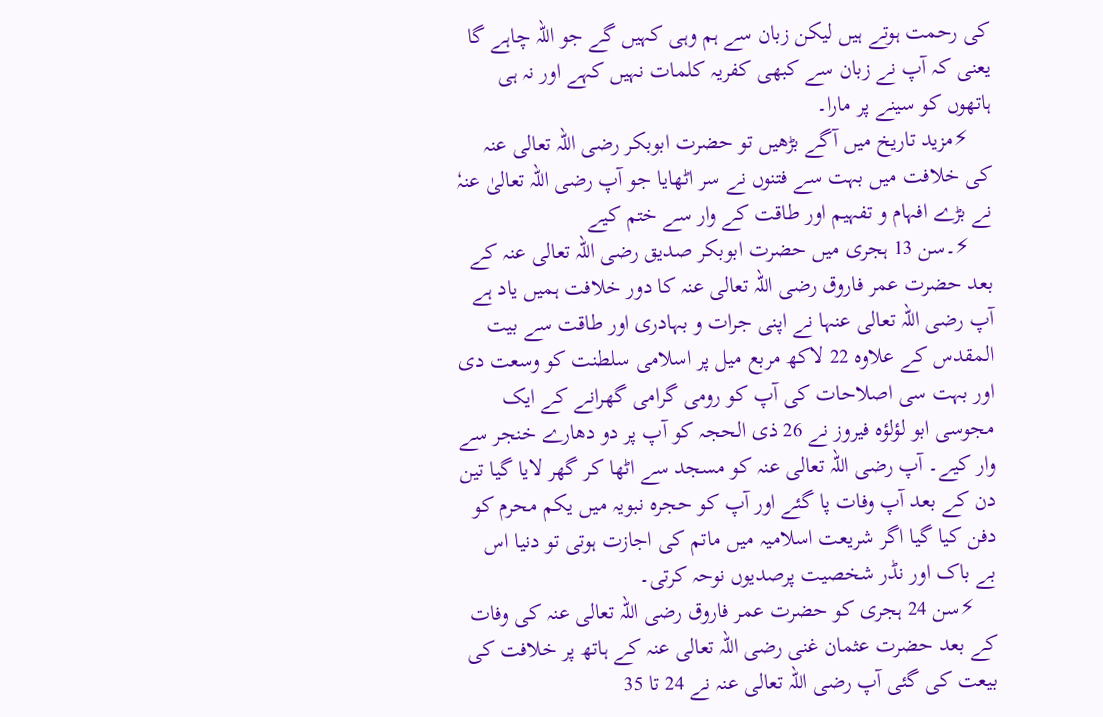کی رحمت ہوتے ہیں لیکن زبان سے ہم وہی کہیں گے جو اللہ چاہے گا یعنی کہ آپ نے زبان سے کبھی کفریہ کلمات نہیں کہے اور نہ ہی ہاتھوں کو سینے پر مارا۔
    ⚡مزید تاریخ میں آگے بڑھیں تو حضرت ابوبکر رضی اللہ تعالی عنہ کی خلافت میں بہت سے فتنوں نے سر اٹھایا جو آپ رضی اللہ تعالیٰ عنہٗ نے بڑے افہام و تفہیم اور طاقت کے وار سے ختم کیے
    ⚡۔سن 13 ہجری میں حضرت ابوبکر صدیق رضی اللہ تعالی عنہ کے بعد حضرت عمر فاروق رضی اللہ تعالی عنہ کا دور خلافت ہمیں یاد ہے آپ رضی اللہ تعالی عنہا نے اپنی جرات و بہادری اور طاقت سے بیت المقدس کے علاوہ 22 لاکھ مربع میل پر اسلامی سلطنت کو وسعت دی اور بہت سی اصلاحات کی آپ کو رومی گرامی گھرانے کے ایک مجوسی ابو لؤلؤہ فیروز نے 26 ذی الحجہ کو آپ پر دو دھارے خنجر سے وار کیے۔ آپ رضی اللہ تعالی عنہ کو مسجد سے اٹھا کر گھر لایا گیا تین دن کے بعد آپ وفات پا گئے اور آپ کو حجرہ نبویہ میں یکم محرم کو دفن کیا گیا اگر شریعت اسلامیہ میں ماتم کی اجازت ہوتی تو دنیا اس بے باک اور نڈر شخصیت پرصدیوں نوحہ کرتی۔
    ⚡سن 24 ہجری کو حضرت عمر فاروق رضی اللہ تعالی عنہ کی وفات کے بعد حضرت عثمان غنی رضی اللہ تعالی عنہ کے ہاتھ پر خلافت کی بیعت کی گئی آپ رضی اللہ تعالی عنہ نے 24 تا 35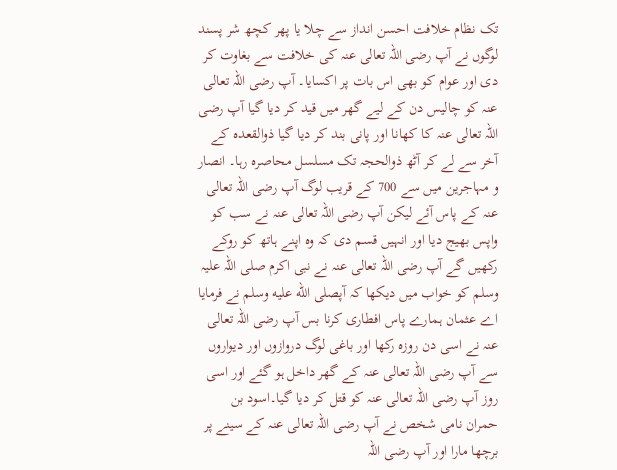تک نظام خلافت احسن انداز سے چلا یا پھر کچھ شر پسند لوگوں نے آپ رضی اللہ تعالی عنہ کی خلافت سے بغاوت کر دی اور عوام کو بھی اس بات پر اکسایا۔ آپ رضی اللہ تعالی عنہ کو چالیس دن کے لیے گھر میں قید کر دیا گیا آپ رضی اللہ تعالی عنہ کا کھانا اور پانی بند کر دیا گیا ذوالقعدہ کے آخر سے لے کر آٹھ ذوالحجہ تک مسلسل محاصرہ رہا۔ انصار و مہاجرین میں سے 700 کے قریب لوگ آپ رضی اللہ تعالی عنہ کے پاس آئے لیکن آپ رضی اللہ تعالی عنہ نے سب کو واپس بھیج دیا اور انہیں قسم دی کہ وہ اپنے ہاتھ کو روکے رکھیں گے آپ رضی اللہ تعالی عنہ نے نبی اکرم صلی اللہ علیہ وسلم کو خواب میں دیکھا کہ آپصلى الله عليه وسلم نے فرمایا اے عثمان ہمارے پاس افطاری کرنا بس آپ رضی اللہ تعالی عنہ نے اسی دن روزہ رکھا اور باغی لوگ دروازوں اور دیواروں سے آپ رضی اللہ تعالی عنہ کے گھر داخل ہو گئے اور اسی روز آپ رضی اللہ تعالی عنہ کو قتل کر دیا گیا۔اسود بن حمران نامی شخص نے آپ رضی اللہ تعالی عنہ کے سینے پر برچھا مارا اور آپ رضی اللہ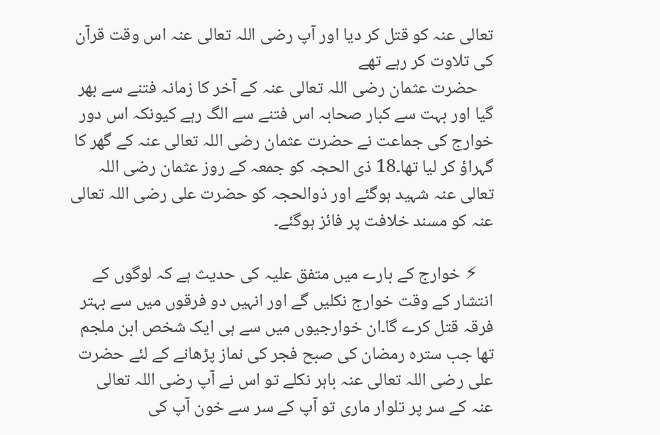تعالی عنہ کو قتل کر دیا اور آپ رضی اللہ تعالی عنہ اس وقت قرآن کی تلاوت کر رہے تھے
    حضرت عثمان رضی اللہ تعالی عنہ کے آخر کا زمانہ فتنے سے بھر گیا اور بہت سے کبار صحابہ اس فتنے سے الگ رہے کیونکہ اس دور خوارج کی جماعت نے حضرت عثمان رضی اللہ تعالی عنہ کے گھر کا گہراؤ کر لیا تھا۔18 ذی الحجہ کو جمعہ کے روز عثمان رضی اللہ تعالی عنہ شہید ہوگئے اور ذوالحجہ کو حضرت علی رضی اللہ تعالی عنہ کو مسند خلافت پر فائز ہوگئے۔

    ⚡ خوارج کے بارے میں متفق علیہ کی حدیث ہے کہ لوگوں کے انتشار کے وقت خوارج نکلیں گے اور انہیں دو فرقوں میں سے بہتر فرقہ قتل کرے گا۔ان خوارجیوں میں سے ہی ایک شخص ابن ملجم تھا جب سترہ رمضان کی صبح فجر کی نماز پڑھانے کے لئے حضرت علی رضی اللہ تعالی عنہ باہر نکلے تو اس نے آپ رضی اللہ تعالی عنہ کے سر پر تلوار ماری تو آپ کے سر سے خون آپ کی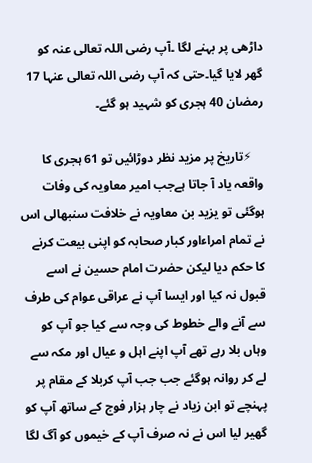داڑھی پر بہنے لگا ۔آپ رضی اللہ تعالی عنہ کو گھر لایا گیا۔حتی کہ آپ رضی اللہ تعالی عنہا 17 رمضان 40 ہجری کو شہید ہو گئے۔

    ⚡تاریخ پر مزید نظر دوڑائیں تو 61 ہجری کا واقعہ یاد آ جاتا ہےجب امیر معاویہ کی وفات ہوگئی تو یزید بن معاویہ نے خلافت سنبھالی اس نے تمام امراءاور کبار صحابہ کو اپنی بیعت کرنے کا حکم دیا لیکن حضرت امام حسین نے اسے قبول نہ کیا اور ایسا آپ نے عراقی عوام کی طرف سے آنے والے خطوط کی وجہ سے کیا جو آپ کو وہاں بلا رہے تھے آپ اپنے اہل و عیال اور مکہ سے لے کر روانہ ہوگئے جب جب آپ کربلا کے مقام پر پہنچے تو ابن زیاد نے چار ہزار فوج کے ساتھ آپ کو گھیر لیا اس نے نہ صرف آپ کے خیموں کو آگ لگا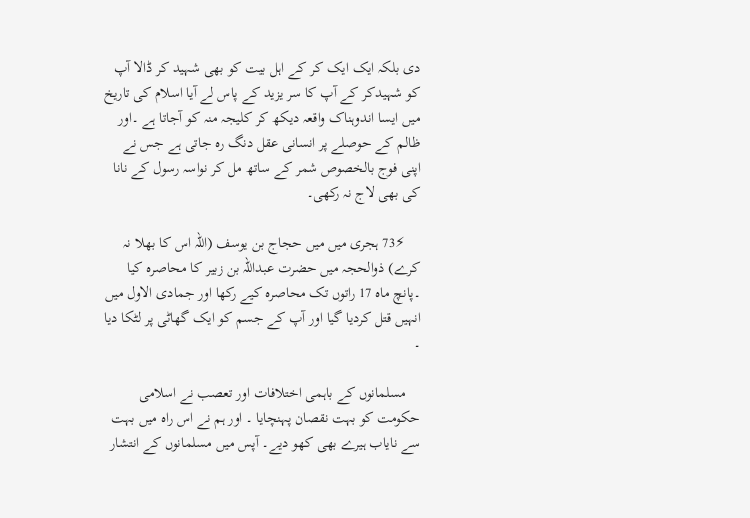دی بلکہ ایک ایک کر کے اہل بیت کو بھی شہید کر ڈالا آپ کو شہیدکر کے آپ کا سر یزید کے پاس لے آیا اسلام کی تاریخ میں ایسا اندوہناک واقعہ دیکھ کر کلیجہ منہ کو آجاتا ہے ۔اور ظالم کے حوصلے پر انسانی عقل دنگ رہ جاتی ہے جس نے اپنی فوج بالخصوص شمر کے ساتھ مل کر نواسہ رسول کے نانا کی بھی لاج نہ رکھی۔

    ⚡73 ہجری میں میں حجاج بن یوسف (اللہ اس کا بھلا نہ کرے) ذوالحجہ میں حضرت عبداللہ بن زبیر کا محاصرہ کیا ۔پانچ ماہ 17 راتوں تک محاصرہ کیے رکھا اور جمادی الاول میں انہیں قتل کردیا گیا اور آپ کے جسم کو ایک گھاٹی پر لٹکا دیا ۔

    مسلمانوں کے باہمی اختلافات اور تعصب نے اسلامی حکومت کو بہت نقصان پہنچایا ۔ اور ہم نے اس راہ میں بہت سے نایاب ہیرے بھی کھو دیے۔ آپس میں مسلمانوں کے انتشار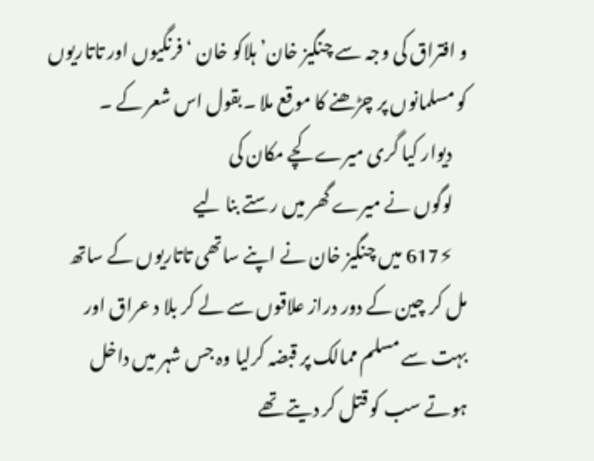و افتراق کی وجہ سے چنگیز خان’ ہلاکو خان ‘فرنگیوں اور تاتاریوں کو مسلمانوں پر چڑھنے کا موقع ملا ۔بقول اس شعر کے ۔
    دیوار کیا گری میرے کچے مکان کی
    لوگوں نے میرے گھر میں رستے بنا لیے
    ⚡617 میں چنگیز خان نے اپنے ساتھی تاتاریوں کے ساتھ مل کر چین کے دور دراز علاقوں سے لے کر بلا د عراق اور بہت سے مسلم ممالک پر قبضہ کرلیا وہ جس شہر میں داخل ہوتے سب کو قتل کر دیتے تھے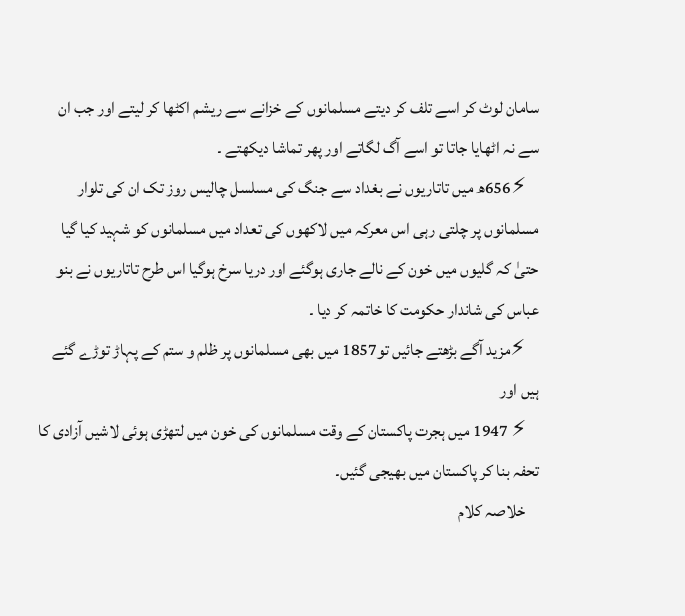سامان لوٹ کر اسے تلف کر دیتے مسلمانوں کے خزانے سے ریشم اکٹھا کر لیتے اور جب ان سے نہ اٹھایا جاتا تو اسے آگ لگاتے اور پھر تماشا دیکھتے ۔
    ⚡656ھ میں تاتاریوں نے بغداد سے جنگ کی مسلسل چالیس روز تک ان کی تلوار مسلمانوں پر چلتی رہی اس معرکہ میں لاکھوں کی تعداد میں مسلمانوں کو شہید کیا گیا حتیٰ کہ گلیوں میں خون کے نالے جاری ہوگئے اور دریا سرخ ہوگیا اس طرح تاتاریوں نے بنو عباس کی شاندار حکومت کا خاتمہ کر دیا ۔
    ⚡مزید آگے بڑھتے جائیں تو1857 میں بھی مسلمانوں پر ظلم و ستم کے پہاڑ توڑے گئے ہیں اور
    ⚡ 1947 میں ہجرت پاکستان کے وقت مسلمانوں کی خون میں لتھڑی ہوئی لاشیں آزادی کا تحفہ بنا کر پاکستان میں بھیجی گئیں۔
    خلاصہ کلام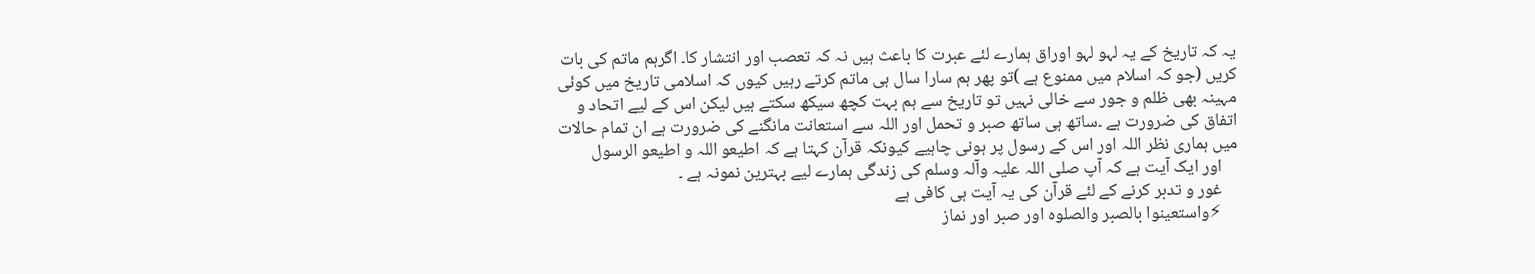یہ کہ تاریخ کے یہ لہو لہو اوراق ہمارے لئے عبرت کا باعث ہیں نہ کہ تعصب اور انتشار کا۔ اگرہم ماتم کی بات کریں (جو کہ اسلام میں ممنوع ہے )تو پھر ہم سارا سال ہی ماتم کرتے رہیں کیوں کہ اسلامی تاریخ میں کوئی مہینہ بھی ظلم و جور سے خالی نہیں تو تاریخ سے ہم بہت کچھ سیکھ سکتے ہیں لیکن اس کے لیے اتحاد و اتفاق کی ضرورت ہے ۔ساتھ ہی ساتھ صبر و تحمل اور اللہ سے استعانت مانگنے کی ضرورت ہے ان تمام حالات میں ہماری نظر اللہ اور اس کے رسول پر ہونی چاہیے کیونکہ قرآن کہتا ہے کہ اطیعو اللہ و اطیعو الرسول
    اور ایک آیت ہے کہ آپ صلی اللہ علیہ وآلہ وسلم کی زندگی ہمارے لیے بہترین نمونہ ہے ۔
    غور و تدبر کرنے کے لئے قرآن کی یہ آیت ہی کافی ہے
    ⚡واستعینوا بالصبر والصلوہ اور صبر اور نماز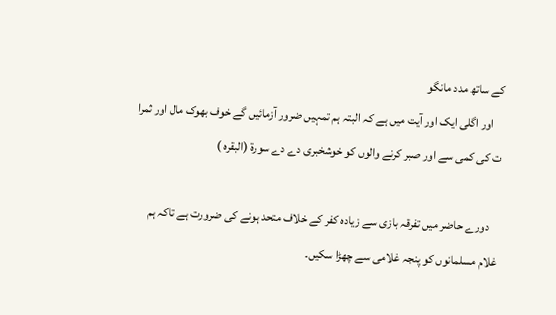کے ساتھ مدد مانگو
    اور اگلی ایک اور آیت میں ہے کہ البتہ ہم تمہیں ضرور آزمائیں گے خوف بھوک مال اور ثمرا ت کی کمی سے اور صبر کرنے والوں کو خوشخبری دے دے سورۃ (البقرہ )

    دورے حاضر میں تفرقہ بازی سے زیادہ کفر کے خلاف متحد ہونے کی ضرورت ہے تاکہ ہم غلام مسلمانوں کو پنجہ غلامی سے چھڑا سکیں۔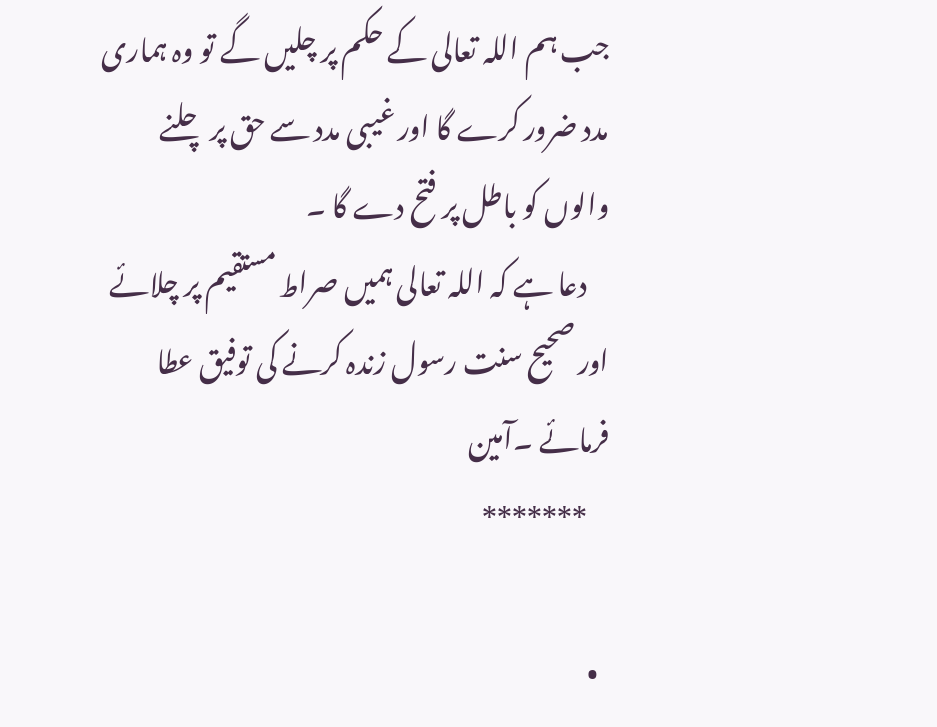جب ہم اللہ تعالی کے حکم پر چلیں گے تو وہ ہماری مدد ضرور کرے گا اور غیبی مدد سے حق پر چلنے والوں کو باطل پر فتح دے گا ۔
    دعا ہے کہ اللہ تعالی ہمیں صراط مستقیم پر چلائے اور صحیح سنت رسول زندہ کرنے کی توفیق عطا فرمائے ۔آمین
    *******

  •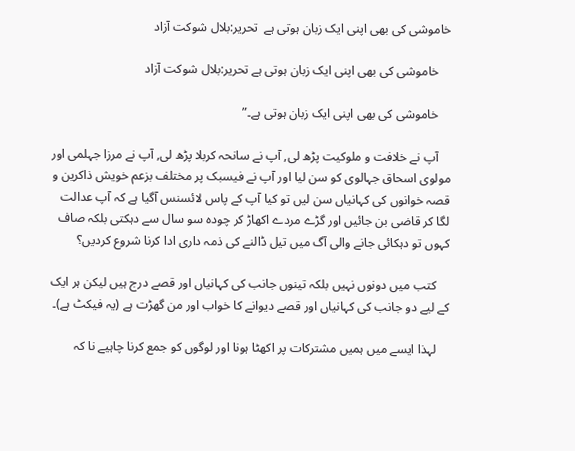خاموشی کی بھی اپنی ایک زبان ہوتی ہے  تحریر:بلال شوکت آزاد

    خاموشی کی بھی اپنی ایک زبان ہوتی ہے تحریر:بلال شوکت آزاد

    خاموشی کی بھی اپنی ایک زبان ہوتی ہے۔”

    آپ نے خلافت و ملوکیت پڑھ لی, آپ نے سانحہ کربلا پڑھ لی, آپ نے مرزا جہلمی اور مولوی اسحاق جہالوی کو سن لیا اور آپ نے فیسبک پر مختلف بزعم خویش ذاکرین و قصہ خوانوں کی کہانیاں سن لیں تو کیا آپ کے پاس لائسنس آگیا ہے کہ آپ عدالت لگا کر قاضی بن جائیں اور گڑے مردے اکھاڑ کر چودہ سو سال سے دہکتی بلکہ صاف کہوں تو دہکائی جانے والی آگ میں تیل ڈالنے کی ذمہ داری ادا کرنا شروع کردیں؟

    کتب میں دونوں نہیں بلکہ تینوں جانب کی کہانیاں اور قصے درج ہیں لیکن ہر ایک کے لیے دو جانب کی کہانیاں اور قصے دیوانے کا خواب اور من گھڑت ہے (یہ فیکٹ ہے)۔

    لہذا ایسے میں ہمیں مشترکات پر اکھٹا ہونا اور لوگوں کو جمع کرنا چاہیے نا کہ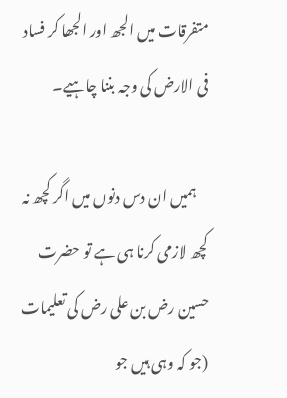متفرقات میں الجھ اور الجھا کر فساد فی الارض کی وجہ بننا چاہیے۔

    ہمیں ان دس دنوں میں اگر کچھ نہ کچھ لازمی کرنا ہی ہے تو حضرت حسین رض بن علی رض کی تعلیمات (جو کہ وہی ہیں جو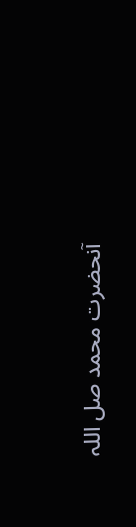آنحضرت محمد صل اللہ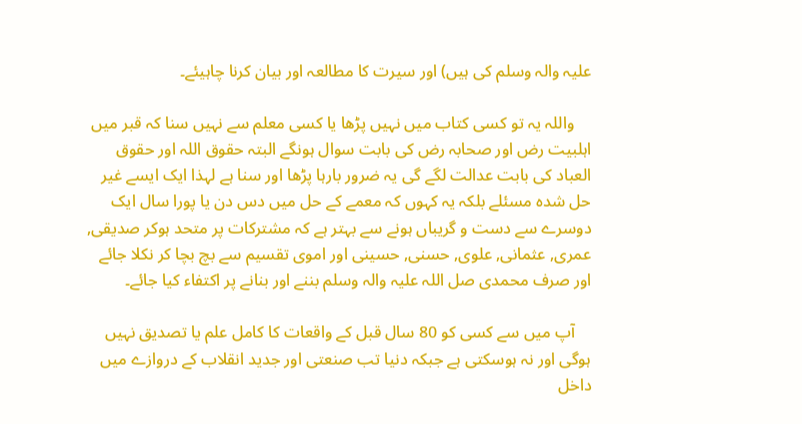علیہ والہ وسلم کی ہیں) اور سیرت کا مطالعہ اور بیان کرنا چاہیئے۔

    واللہ یہ تو کسی کتاب میں نہیں پڑھا یا کسی معلم سے نہیں سنا کہ قبر میں اہلبیت رض اور صحابہ رض کی بابت سوال ہونگے البتہ حقوق اللہ اور حقوق العباد کی بابت عدالت لگے گی یہ ضرور بارہا پڑھا اور سنا ہے لہذا ایک ایسے غیر حل شدہ مسئلے بلکہ یہ کہوں کہ معمے کے حل میں دس دن یا پورا سال ایک دوسرے سے دست و گریباں ہونے سے بہتر ہے کہ مشترکات پر متحد ہوکر صدیقی, عمری, عثمانی, علوی, حسنی, حسینی اور اموی تقسیم سے بچ بچا کر نکلا جائے اور صرف محمدی صل اللہ علیہ والہ وسلم بننے اور بنانے پر اکتفاء کیا جائے۔

    آپ میں سے کسی کو 80 سال قبل کے واقعات کا کامل علم یا تصدیق نہیں ہوگی اور نہ ہوسکتی ہے جبکہ دنیا تب صنعتی اور جدید انقلاب کے دروازے میں داخل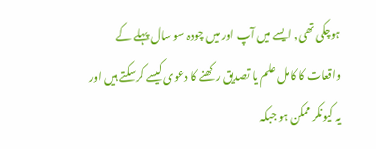ہوچکی تھی, ایسے میں آپ اور میں چودہ سو سال پہلے کے واقعات کا کامل علم یا تصدیق رکھنے کا دعوی کیسے کرسکتے ہیں اور یہ کیونکر ممکن ہو جبکہ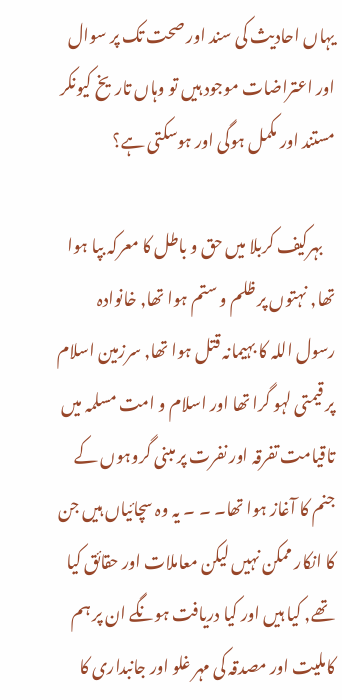یہاں احادیث کی سند اور صحت تک پر سوال اور اعتراضات موجود ہیں تو وہاں تاریخ کیونکر مستند اور مکمل ہوگی اور ہوسکتی ہے؟

    بہرکیف کربلا میں حق و باطل کا معرکہ بپا ہوا تھا, نہتوں پر ظلم و ستم ہوا تھا, خانوادہ رسول اللہ کا بہیمانہ قتل ہوا تھا, سرزمین اسلام پر قیمتی لہو گرا تھا اور اسلام و امت مسلمہ میں تاقیامت تفرقہ اور نفرت پر مبنی گروہوں کے جنم کا آغاز ہوا تھا۔ ۔ ۔ یہ وہ سچائیاں ہیں جن کا انکار ممکن نہیں لیکن معاملات اور حقائق کیا تھے, کیا ہیں اور کیا دریافت ہونگے ان پر ہم کاملیت اور مصدقہ کی مہر غلو اور جانبداری کا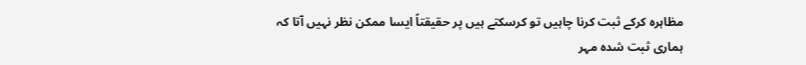مظاہرہ کرکے ثبت کرنا چاہیں تو کرسکتے ہیں پر حقیقتاً ایسا ممکن نظر نہیں آتا کہ ہماری ثبت شدہ مہر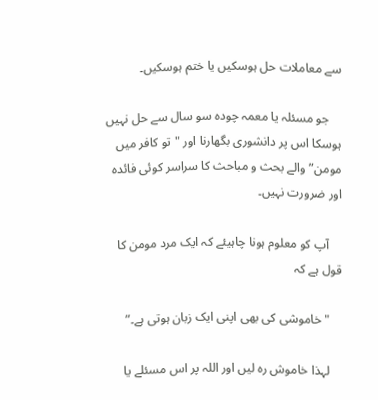سے معاملات حل ہوسکیں یا ختم ہوسکیں۔

    جو مسئلہ یا معمہ چودہ سو سال سے حل نہیں ہوسکا اس پر دانشوری بگھارنا اور "تو کافر میں مومن” والے بحث و مباحث کا سراسر کوئی فائدہ اور ضرورت نہیں۔

    آپ کو معلوم ہونا چاہیئے کہ ایک مرد مومن کا قول ہے کہ

    "خاموشی کی بھی اپنی ایک زبان ہوتی ہے۔”

    لہذا خاموش رہ لیں اور اللہ پر اس مسئلے یا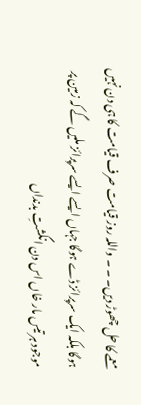معمے کا حل چھوڑ دیں۔ ۔ ۔ واللہ روز قیامت صرف قیامت کا ہی دن نہیں ہوگا بلکہ ایک سرپرائز ڈے ہوگا جہاں ایسے ایسے سرپرائز ملیں گے کہ زمین پر موجود ہر تیس مار خاں اس دن انگشتِ بدنداں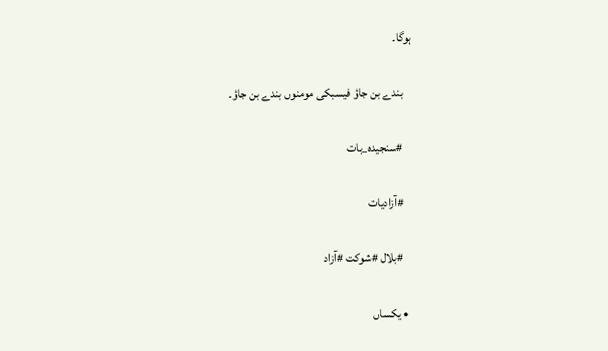ہوگا۔

    بندے بن جاؤ فیسبکی مومنوں بندے بن جاؤ۔

    #سنجیدہ_بات

    #آزادیات

    #بلال #شوکت #آزاد

  • یکساں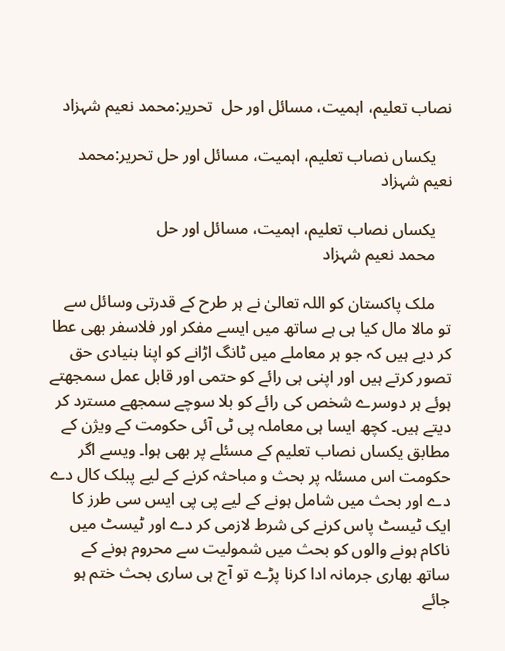نصاب تعلیم، اہمیت، مسائل اور حل  تحریر:محمد نعیم شہزاد

    یکساں نصاب تعلیم، اہمیت، مسائل اور حل تحریر:محمد نعیم شہزاد

    یکساں نصاب تعلیم، اہمیت، مسائل اور حل
    محمد نعیم شہزاد

    ملک پاکستان کو اللہ تعالیٰ نے ہر طرح کے قدرتی وسائل سے تو مالا مال کیا ہی ہے ساتھ میں ایسے مفکر اور فلاسفر بھی عطا کر دیے ہیں کہ جو ہر معاملے میں ٹانگ اڑانے کو اپنا بنیادی حق تصور کرتے ہیں اور اپنی ہی رائے کو حتمی اور قابل عمل سمجھتے ہوئے ہر دوسرے شخص کی رائے کو بلا سوچے سمجھے مسترد کر دیتے ہیں۔ کچھ ایسا ہی معاملہ پی ٹی آئی حکومت کے ویژن کے مطابق یکساں نصاب تعلیم کے مسئلے پر بھی ہوا۔ ویسے اگر حکومت اس مسئلہ پر بحث و مباحثہ کرنے کے لیے پبلک کال دے دے اور بحث میں شامل ہونے کے لیے پی پی ایس سی طرز کا ایک ٹیسٹ پاس کرنے کی شرط لازمی کر دے اور ٹیسٹ میں ناکام ہونے والوں کو بحث میں شمولیت سے محروم ہونے کے ساتھ بھاری جرمانہ ادا کرنا پڑے تو آج ہی ساری بحث ختم ہو جائے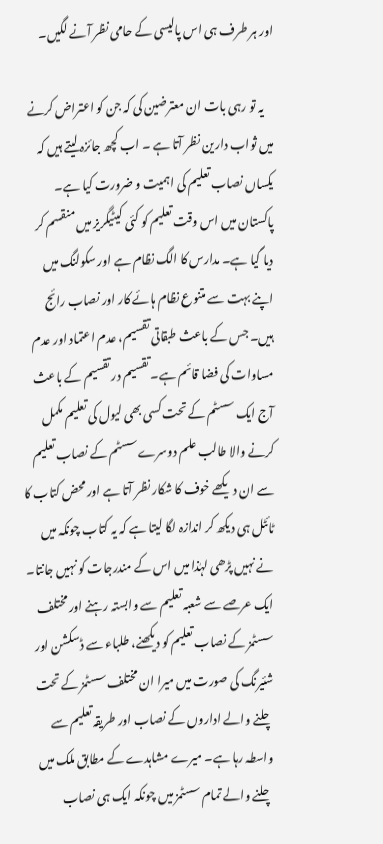اور ہر طرف ہی اس پالیسی کے حامی نظر آنے لگیں۔

    یہ تو رہی بات ان معترضین کی کہ جن کو اعتراض کرنے میں ثواب دارین نظر آتا ہے ۔ اب کچھ جائزہ لیتے ہیں کہ یکساں نصاب تعلیم کی اہمیت و ضرورت کیا ہے۔ پاکستان میں اس وقت تعلیم کو کئی کیٹیگریز میں منقسم کر دیا گیا ہے۔ مدارس کا الگ نظام ہے اور سکولنگ میں اپنے بہت سے متنوع نظام ہائے کار اور نصاب رائج ہیں۔ جس کے باعث طبقاتی تقسیم، عدم اعتماد اور عدم مساوات کی فضا قائم ہے۔ تقسیم در تقسیم کے باعث آج ایک سسٹم کے تحت کسی بھی لیول کی تعلیم مکمل کرنے والا طالب علم دوسرے سسٹم کے نصاب تعلیم سے ان دیکھے خوف کا شکار نظر آتا ہے اور محض کتاب کا ٹائٹل ہی دیکھ کر اندازہ لگا لیتا ہے کہ یہ کتاب چونکہ میں نے نہیں پڑھی لہٰذا میں اس کے مندرجات کو نہیں جانتا۔ ایک عرصے سے شعبہ تعلیم سے وابستہ رہنے اور مختلف سسٹمز کے نصاب تعلیم کو دیکھنے، طلباء سے ڈسکشن اور شئیرنگ کی صورت میں میرا ان مختلف سسٹمز کے تحت چلنے والے اداروں کے نصاب اور طریقہ تعلیم سے واسطہ رہا ہے۔ میرے مشاہدے کے مطابق ملک میں چلنے والے تمام سسٹمز میں چونکہ ایک ہی نصاب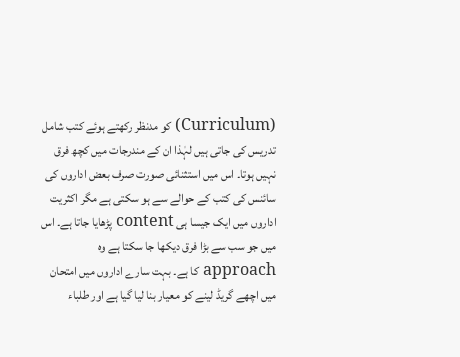(Curriculum) کو مدنظر رکھتے ہوئے کتب شامل تدریس کی جاتی ہیں لہٰذا ان کے مندرجات میں کچھ فرق نہیں ہوتا۔ اس میں استثنائی صورت صرف بعض اداروں کی سائنس کی کتب کے حوالے سے ہو سکتی ہے مگر اکثریت اداروں میں ایک جیسا ہی content پڑھایا جاتا ہے۔ اس میں جو سب سے بڑا فرق دیکھا جا سکتا ہے وہ approach کا ہے۔ بہت سارے اداروں میں امتحان میں اچھے گریڈ لینے کو معیار بنا لیا گیا ہے اور طلباء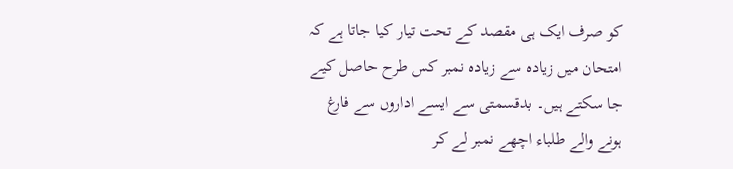کو صرف ایک ہی مقصد کے تحت تیار کیا جاتا ہے کہ امتحان میں زیادہ سے زیادہ نمبر کس طرح حاصل کیے جا سکتے ہیں۔ بدقسمتی سے ایسے اداروں سے فارغ ہونے والے طلباء اچھے نمبر لے کر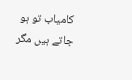کامیاب تو ہو جاتے ہیں مگر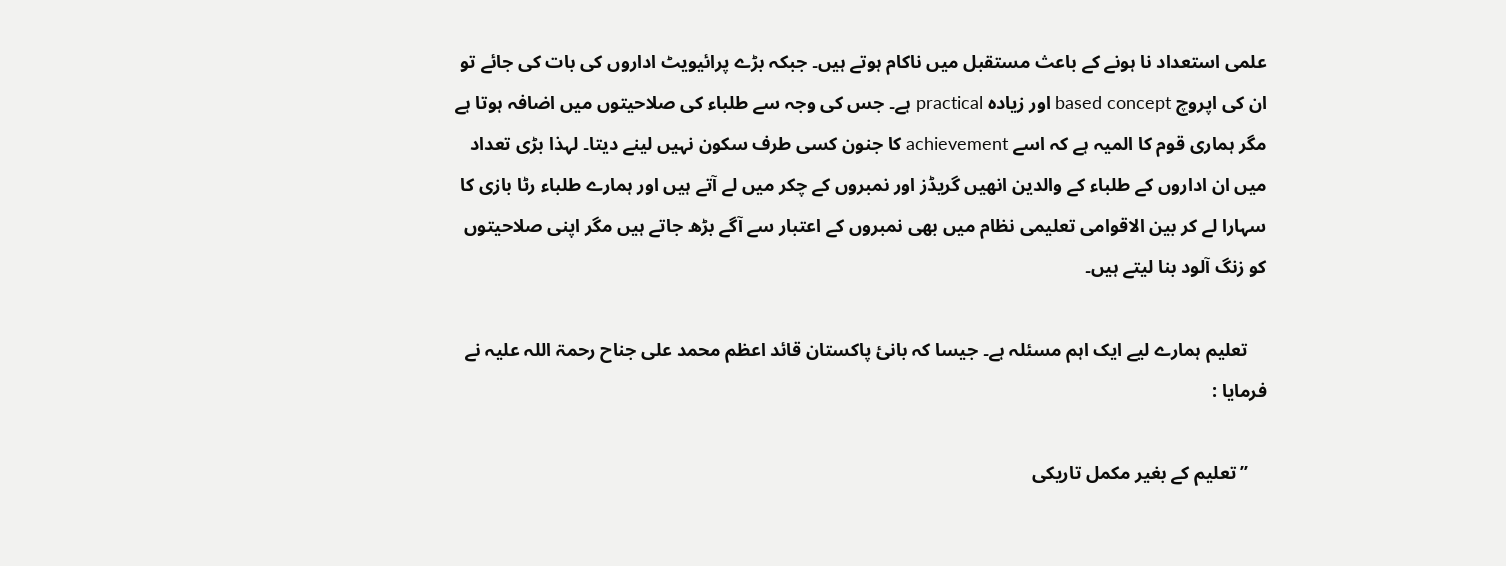علمی استعداد نا ہونے کے باعث مستقبل میں ناکام ہوتے ہیں۔ جبکہ بڑے پرائیویٹ اداروں کی بات کی جائے تو ان کی اپروچ based concept اور زیادہ practical ہے۔ جس کی وجہ سے طلباء کی صلاحیتوں میں اضافہ ہوتا ہے مگر ہماری قوم کا المیہ ہے کہ اسے achievement کا جنون کسی طرف سکون نہیں لینے دیتا۔ لہذا بڑی تعداد میں ان اداروں کے طلباء کے والدین انھیں گریڈز اور نمبروں کے چکر میں لے آتے ہیں اور ہمارے طلباء رٹا بازی کا سہارا لے کر بین الاقوامی تعلیمی نظام میں بھی نمبروں کے اعتبار سے آگے بڑھ جاتے ہیں مگر اپنی صلاحیتوں کو زنگ آلود بنا لیتے ہیں۔

    تعلیم ہمارے لیے ایک اہم مسئلہ ہے۔ جیسا کہ بانئ پاکستان قائد اعظم محمد علی جناح رحمۃ اللہ علیہ نے فرمایا :

    ’’تعلیم کے بغیر مکمل تاریکی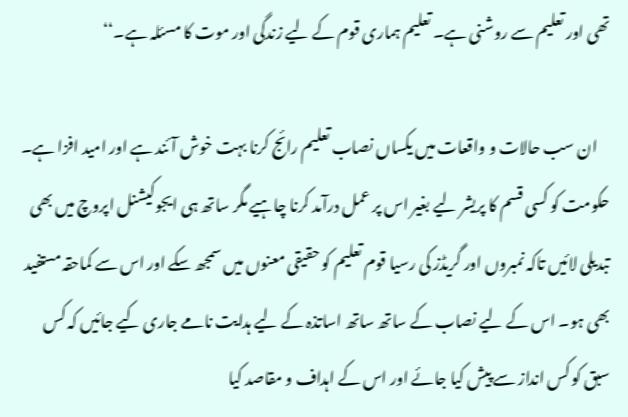تھی اور تعلیم سے روشنی ہے۔ تعلیم ہماری قوم کے لیے زندگی اور موت کا مسئلہ ہے۔‘‘

    ان سب حالات و واقعات میں یکساں نصاب تعلیم رائج کرنا بہت خوش آئند ہے اور امید افزا ہے۔ حکومت کو کسی قسم کا پریشر لیے بغیر اس پر عمل درآمد کرنا چاہیے مگر ساتھ ہی ایجوکیشنل اپروچ میں بھی تبدیلی لائیں تاکہ نمبروں اور گریڈز کی رسیا قوم تعلیم کو حقیقی معنوں میں سمجھ سکے اور اس سے کماحقہ مستفید بھی ہو۔ اس کے لیے نصاب کے ساتھ ساتھ اساتذہ کے لیے ہدایت نامے جاری کیے جائیں کہ کس سبق کو کس انداز سے پیش کیا جائے اور اس کے اہداف و مقاصد کیا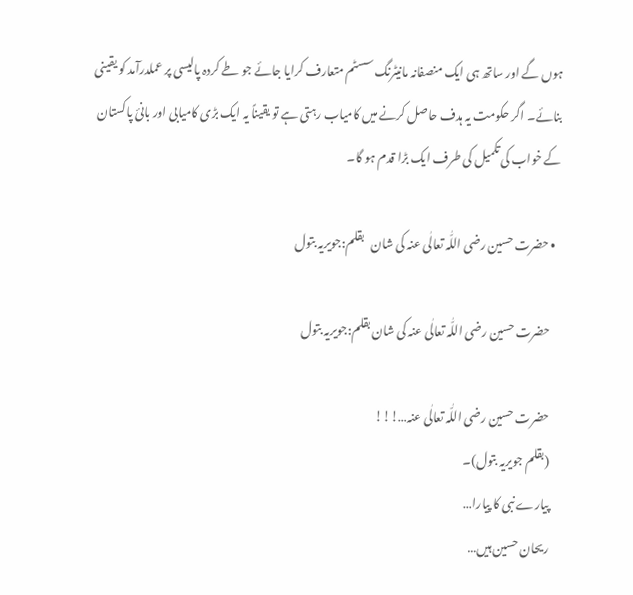ہوں گے اور ساتھ ہی ایک منصفانہ مانیٹرنگ سسٹم متعارف کرایا جائے جو طے کردہ پالیسی پر عملدرآمد کو یقینی بنائے۔ اگر حکومت یہ ہدف حاصل کرنے میں کامیاب رہتی ہے تو یقیناً یہ ایک بڑی کامیابی اور بانئ پاکستان کے خواب کی تکمیل کی طرف ایک بڑا قدم ہو گا۔

  • حضرت حسین رضی اللّٰہ تعالٰی عنہ کی شان   بقلم:جویریہ بتول

    حضرت حسین رضی اللّٰہ تعالٰی عنہ کی شان بقلم:جویریہ بتول

    حضرت حسین رضی اللّٰہ تعالٰی عنہ…!!!
    (بقلم جویریہ بتول)۔
    پیارے نبی کا پیارا…
    ریحان حسین ہیں…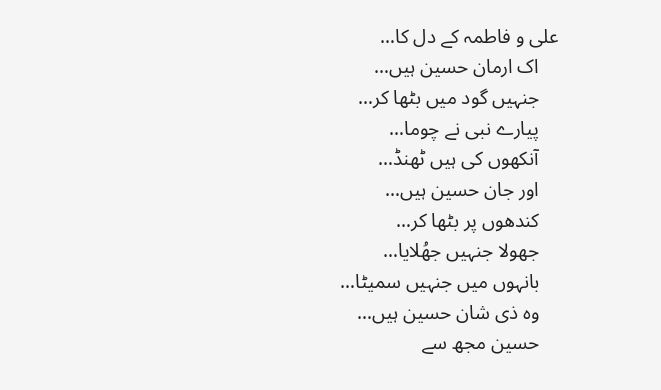علی و فاطمہ کے دل کا…
    اک ارمان حسین ہیں…
    جنہیں گود میں بٹھا کر…
    پیارے نبی نے چوما…
    آنکھوں کی ہیں ٹھنڈ…
    اور جان حسین ہیں…
    کندھوں پر بٹھا کر…
    جھولا جنہیں جھُلایا…
    بانہوں میں جنہیں سمیٹا…
    وہ ذی شان حسین ہیں…
    حسین مجھ سے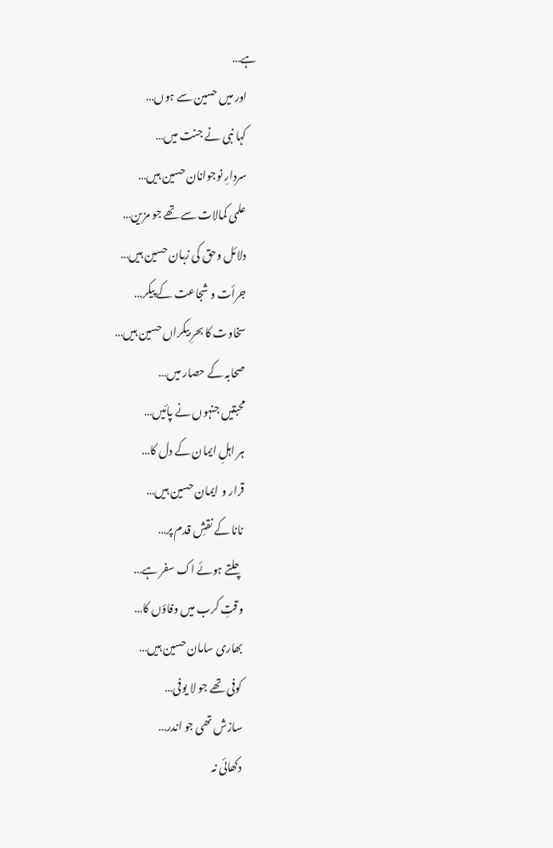ہے…
    اور میں حسین سے ہوں…
    کہا نبی نے جنت میں…
    سردارِ نوجوانان حسین ہیں…
    علمی کمالات سے تھے جو مزین…
    دلائل وحق کی زبان حسین ہیں…
    جرأت و شجاعت کے پیکر…
    سخاوت کا بحرِ بیکراں حسین ہیں…
    صحابہ کے حصار میں…
    محبتیں جنہوں نے پائیں…
    ہر اہلِ ایمان کے دل کا…
    قرار و ایمان حسین ہیں…
    نانا کے نقشِ قدم پر…
    چلتے ہوئے اک سفر ہے…
    وقتِ کرب میں وفاؤں کا…
    بھاری سامان حسین ہیں…
    کوفی تھے جو لا یوفی…
    سازش تھی جو اندر…
    دکھائی نہ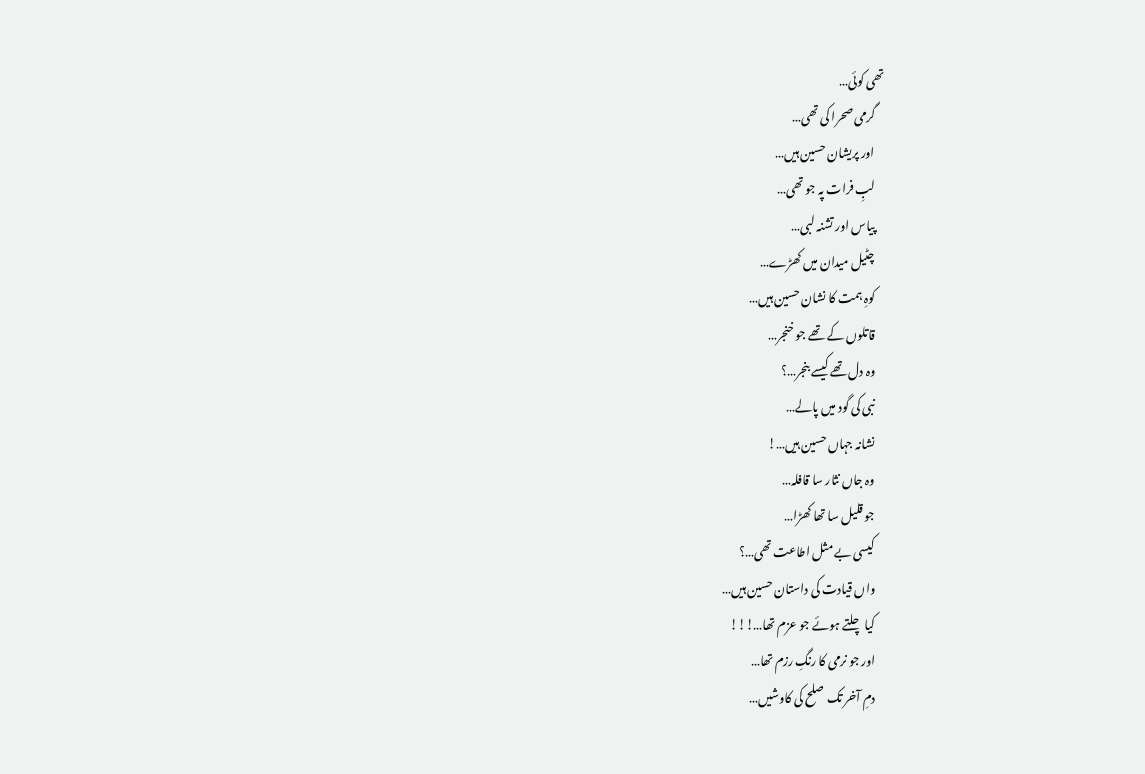تھی کوئی…
    گرمی صحرا کی تھی…
    اور پریشان حسین ہیں…
    لبِ فرات پہ جو تھی…
    پیاس اور تشنہ لبی…
    چٹیل میدان میں کھڑے…
    کوہِ ہمت کا نشان حسین ہیں…
    قاتلوں کے تھے جو خنجر…
    وہ دل تھے کیسے بنجر…؟
    نبی کی گود میں پالے…
    نشانہ جہاں حسین ہیں…!
    وہ جاں نثار سا قافلہ…
    جو قلیل سا تھا کھڑا…
    کیسی بے مثل اطاعت تھی…؟
    واں قیادت کی داستان حسین ہیں…
    کیا چلتے ہوئے جو عزم تھا…!!!
    اور جو نرمی کا رنگِ رزم تھا…
    دمِ آخر تک صلح کی کاوشیں…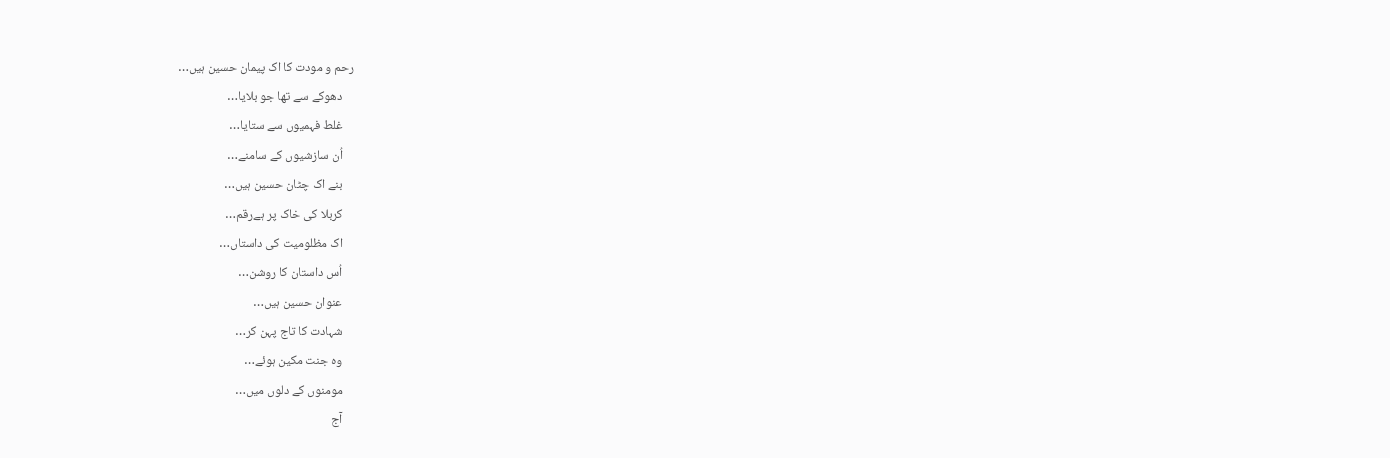رحم و مودت کا اک پیمان حسین ہیں…
    دھوکے سے تھا جو بلایا…
    غلط فہمیوں سے ستایا…
    اُن سازشیوں کے سامنے…
    بنے اک چٹان حسین ہیں…
    کربلا کی خاک پر ہےرقم…
    اک مظلومیت کی داستاں…
    اُس داستان کا روشن…
    عنوان حسین ہیں…
    شہادت کا تاج پہن کر…
    وہ جنت مکین ہوئے…
    مومنوں کے دلوں میں…
    آج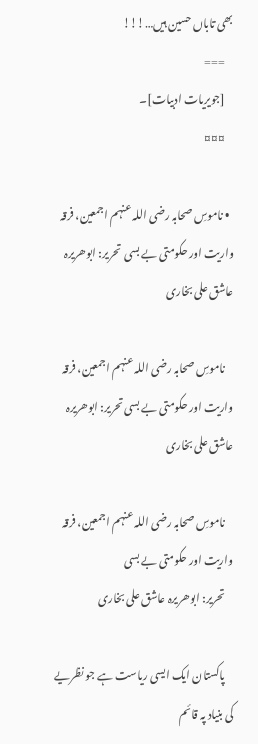بھی تاباں حسین ہیں…!!!
    ===
    [جویریات ادبیات]۔
    ¤¤¤

  • ناموسِ صحابہ رضی اللہ عنہم اجمعین، فرقہ واریت اور حکومتی بے بسی  تحریر: ابوھریرہ عاشق علی بخاری

    ناموسِ صحابہ رضی اللہ عنہم اجمعین، فرقہ واریت اور حکومتی بے بسی تحریر: ابوھریرہ عاشق علی بخاری

    ناموسِ صحابہ رضی اللہ عنہم اجمعین، فرقہ واریت اور حکومتی بے بسی
    تحریر: ابوھریرہ عاشق علی بخاری

    پاکستان ایک ایسی ریاست ہے جو نظریے کی بنیاد پہ قائم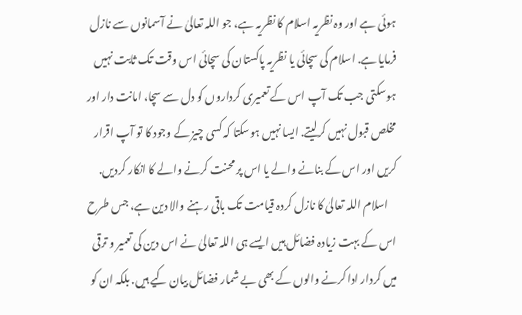ہوئی ہے اور وہ نظریہ اسلام کا نظریہ ہے، جو اللہ تعالیٰ نے آسمانوں سے نازل فرمایا ہے. اسلام کی سچائی یا نظریہ پاکستان کی سچائی اس وقت تک ثابت نہیں ہوسکتی جب تک آپ اس کے تعمیری کرداروں کو دل سے سچا، امانت دار اور مخلص قبول نہیں کرلیتے. ایسا نہیں ہوسکتا کہ کسی چیز کے وجود کا تو آپ اقرار کریں اور اس کے بنانے والے یا اس پر محنت کرنے والے کا انکار کردیں.
    اسلام اللہ تعالیٰ کا نازل کردہ قیامت تک باقی رہنے والا دین ہے، جس طرح اس کے بہت زیادہ فضائل ہیں ایسے ہی اللہ تعالیٰ نے اس دین کی تعمیر و ترقی میں کردار ادا کرنے والوں کے بھی بے شمار فضائل بیان کیے ہیں. بلکہ ان کو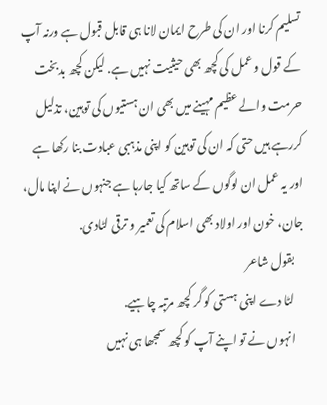تسلیم کرنا اور ان کی طرح ایمان لانا ہی قابل قبول ہے ورنہ آپ کے قول و عمل کی کچھ بھی حیثیت نہیں ہے. لیکن کچھ بدبخت حرمت والے عظیم مہینے میں بھی ان ہستیوں کی توہین، تذلیل کررہے ہیں حتی کہ ان کی توہین کو اپنی مذہبی عبادت بنا رکھا ہے اور یہ عمل ان لوگوں کے ساتھ کیا جارہا ہے جنہوں نے اپنا مال، جان، خون اور اولاد بھی اسلام کی تعمیر و ترقی لٹادی.
    بقول شاعر
    لٹا دے اپنی ہستی کو گر کچھ مرتبہ چاہیے.
    انہوں نے تو اپنے آپ کو کچھ سمجھا ہی نہیں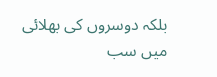بلکہ دوسروں کی بھلائی میں سب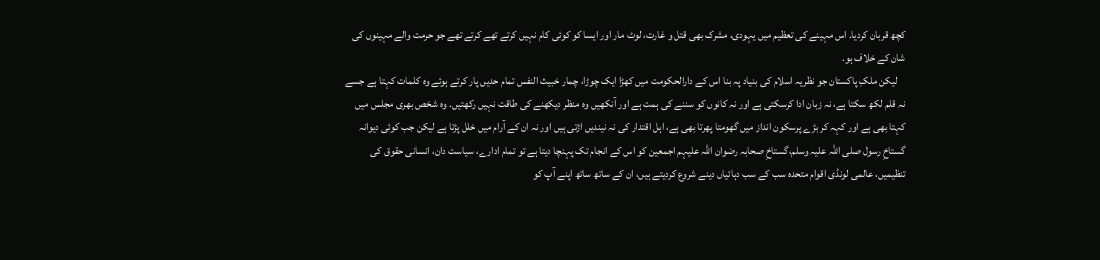کچھ قربان کردیا. اس مہینے کی تعظیم میں یہودی، مشرک بھی قتل و غارت، لوٹ مار اور ایسا کو کوئی کام نہیں کرتے تھے کرتے تھے جو حرمت والے مہینوں کی شان کے خلاف ہو.
    لیکن ملکِ پاکستان جو نظریہ اسلام کی بنیاد پہ بنا اس کے دارالحکومت میں کھڑا ایک چوڑا، چمار خبیث النفس تمام حدیں پار کرتے ہوئے وہ کلمات کہتا ہے جسے نہ قلم لکھ سکتا ہے، نہ زبان ادا کرسکتی ہے اور نہ کانوں کو سننے کی ہمت ہے اور آنکھیں وہ منظر دیکھنے کی طاقت نہیں رکھتیں. وہ شخص بھری مجلس میں کہتا بھی ہے اور کہہ کر بڑے پرسکون انداز میں گھومتا پھرتا بھی ہے، اہل اقتدار کی نہ نیندیں اڑتی ہیں اور نہ ان کے آرام میں خلل پڑتا ہے لیکن جب کوئی دیوانہ گستاخِ رسول صلی اللہ علیہ وسلم،گستاخِ صحابہ رضوان اللہ علیہم اجمعین کو اس کے انجام تک پہنچا دیتا ہے تو تمام ادارے، سیاست دان، انسانی حقوق کی تنظیمیں، عالمی لونڈی اقوام متحدہ سب کے سب دہائیاں دینے شروع کردیتے ہیں، ان کے ساتھ ساتھ اپنے آپ کو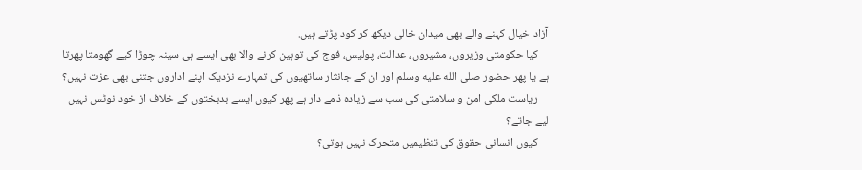آزاد خیال کہنے والے بھی میدان خالی دیکھ کر کود پڑتے ہیں.
    کیا حکومتی وزیروں، مشیروں، عدالت، پولیس، فوج کی توہین کرنے والا بھی ایسے ہی سینہ چوڑا کیے گھومتا پھرتا ہے یا پھر حضور صلی الله عليه وسلم اور ان کے جانثار ساتھیوں کی تمہارے نزدیک اپنے اداروں جتنی بھی عزت نہیں؟
    ریاست ملکی امن و سلامتی کی سب سے زیادہ ذمے دار ہے پھر کیوں ایسے بدبختوں کے خلاف از خود نوٹس نہیں لیے جاتے؟
    کیوں انسانی حقوق کی تنظیمیں متحرک نہیں ہوتی؟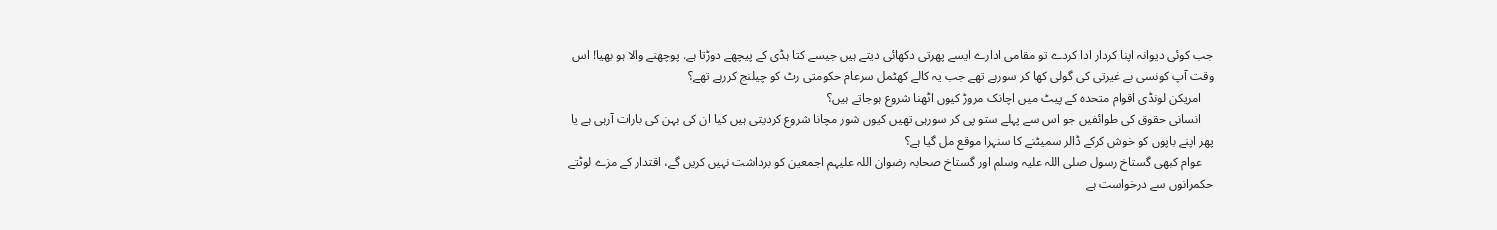جب کوئی دیوانہ اپنا کردار ادا کردے تو مقامی ادارے ایسے پھرتی دکھائی دیتے ہیں جیسے کتا ہڈی کے پیچھے دوڑتا ہے. پوچھنے والا ہو بھیا! اس وقت آپ کونسی بے غیرتی کی گولی کھا کر سورہے تھے جب یہ کالے کھٹمل سرعام حکومتی رٹ کو چیلنج کررہے تھے؟
    امریکن لونڈی اقوام متحدہ کے پیٹ میں اچانک مروڑ کیوں اٹھنا شروع ہوجاتے ہیں؟
    انسانی حقوق کی طوائفیں جو اس سے پہلے ستو پی کر سورہی تھیں کیوں شور مچانا شروع کردیتی ہیں کیا ان کی بہن کی بارات آرہی ہے یا پھر اپنے باپوں کو خوش کرکے ڈالر سمیٹنے کا سنہرا موقع مل گیا ہے؟
    عوام کبھی گستاخ رسول صلی اللہ علیہ وسلم اور گستاخ صحابہ رضوان اللہ علیہم اجمعین کو برداشت نہیں کریں گے، اقتدار کے مزے لوٹتے حکمرانوں سے درخواست ہے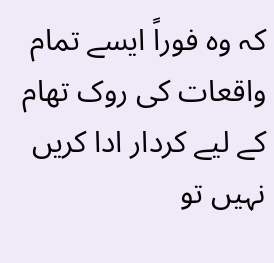کہ وہ فوراً ایسے تمام واقعات کی روک تھام کے لیے کردار ادا کریں نہیں تو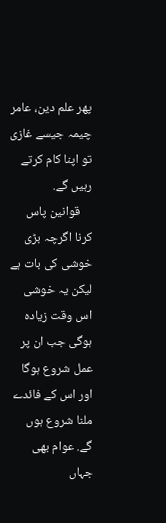پھر علم دین، عامر چیمہ جیسے غازی تو اپنا کام کرتے رہیں گے.
    قوانین پاس کرنا اگرچہ بڑی خوشی کی بات ہے لیکن یہ خوشی اس وقت زیادہ ہوگی جب ان پر عمل شروع ہوگا اور اس کے فائدے ملنا شروع ہوں گے. عوام بھی جہاں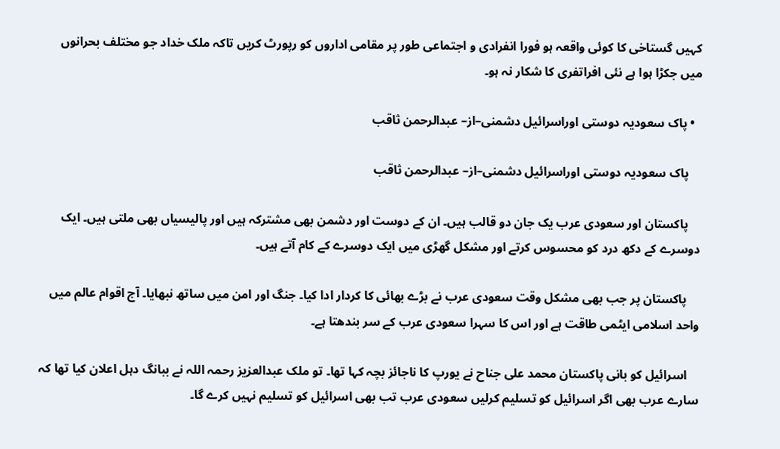کہیں گستاخی کا کوئی واقعہ ہو فورا انفرادی و اجتماعی طور پر مقامی اداروں کو رپورٹ کریں تاکہ ملک خداد جو مختلف بحرانوں میں جکڑا ہوا ہے نئی افراتفری کا شکار نہ ہو۔

  • پاک سعودیہ دوستی اوراسرائیل دشمنی–از– عبدالرحمن ثاقب

    پاک سعودیہ دوستی اوراسرائیل دشمنی–از– عبدالرحمن ثاقب

    پاکستان اور سعودی عرب یک جان دو قالب ہیں۔ ان کے دوست اور دشمن بھی مشترکہ ہیں اور پالیسیاں بھی ملتی ہیں۔ ایک دوسرے کے دکھ درد کو محسوس کرتے اور مشکل گھڑی میں ایک دوسرے کے کام آتے ہیں۔

    پاکستان پر جب بھی مشکل وقت سعودی عرب نے بڑے بھائی کا کردار ادا کیا۔ جنگ اور امن میں ساتھ نبھایا۔ آج اقوام عالم میں واحد اسلامی ایٹمی طاقت ہے اور اس کا سہرا سعودی عرب کے سر بندھتا ہے۔

    اسرائیل کو بانی پاکستان محمد علی جناح نے یورپ کا ناجائز بچہ کہا تھا۔ تو ملک عبدالعزیز رحمہ اللہ نے ببانگ دہل اعلان کیا تھا کہ سارے عرب بھی اگر اسرائیل کو تسلیم کرلیں سعودی عرب تب بھی اسرائیل کو تسلیم نہیں کرے گا۔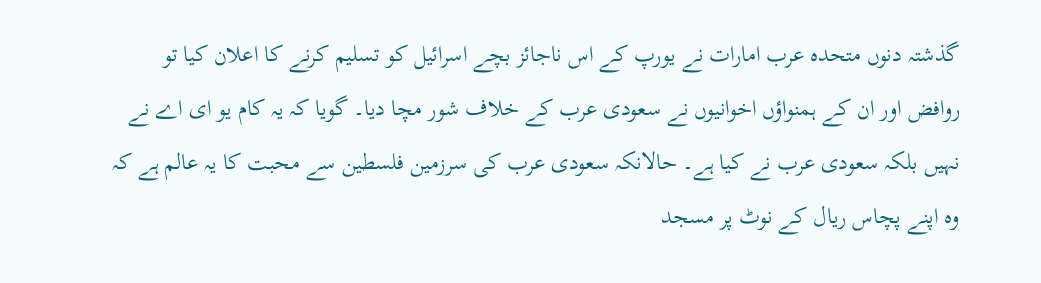گذشتہ دنوں متحدہ عرب امارات نے یورپ کے اس ناجائز بچے اسرائیل کو تسلیم کرنے کا اعلان کیا تو روافض اور ان کے ہمنواؤں اخوانیوں نے سعودی عرب کے خلاف شور مچا دیا۔ گویا کہ یہ کام یو ای اے نے نہیں بلکہ سعودی عرب نے کیا ہے۔ حالانکہ سعودی عرب کی سرزمین فلسطین سے محبت کا یہ عالم ہے کہ وہ اپنے پچاس ریال کے نوٹ پر مسجد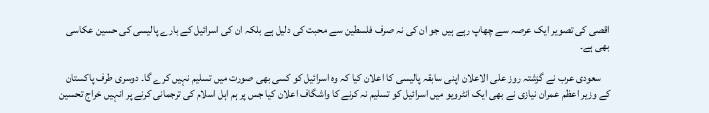اقصی کی تصویر ایک عرصہ سے چھاپ رہے ہیں جو ان کی نہ صرف فلسطین سے محبت کی دلیل ہے بلکہ ان کی اسرائیل کے بارے پالیسی کی حسین عکاسی بھی ہے۔

    سعودی عرب نے گزشتہ روز علی الاعلان اپنی سابقہ پالیسی کا اعلان کیا کہ وہ اسرائیل کو کسی بھی صورت میں تسلیم نہیں کرے گا۔ دوسری طرف پاکستان کے وزیر اعظم عمران نیازی نے بھی ایک انٹرویو میں اسرائیل کو تسلیم نہ کرنے کا واشگاف اعلان کیا جس پر ہم اہل اسلام کی ترجمانی کرنے پر انہیں خراج تحسین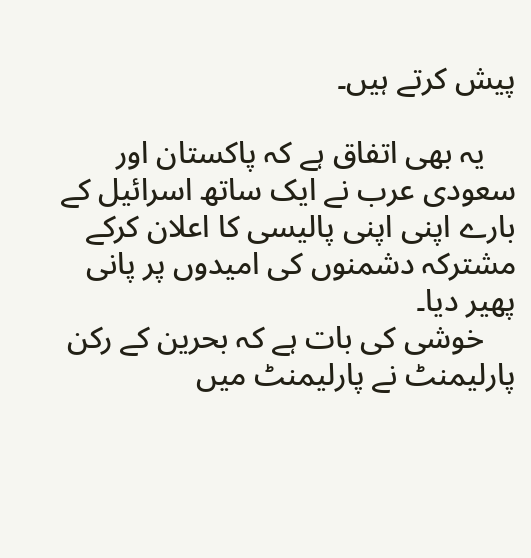پیش کرتے ہیں۔

    یہ بھی اتفاق ہے کہ پاکستان اور سعودی عرب نے ایک ساتھ اسرائیل کے بارے اپنی اپنی پالیسی کا اعلان کرکے مشترکہ دشمنوں کی امیدوں پر پانی پھیر دیا۔
    خوشی کی بات ہے کہ بحرین کے رکن پارلیمنٹ نے پارلیمنٹ میں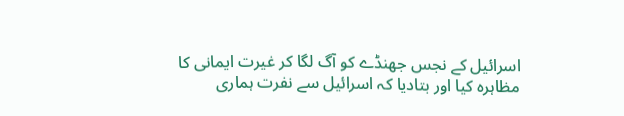اسرائیل کے نجس جھنڈے کو آگ لگا کر غیرت ایمانی کا مظاہرہ کیا اور بتادیا کہ اسرائیل سے نفرت ہماری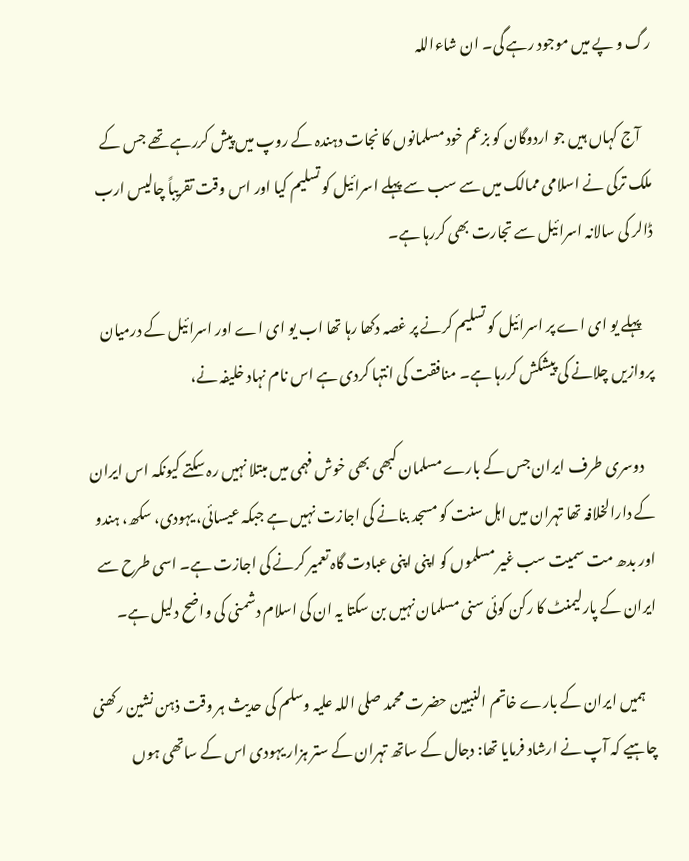رگ و پے میں موجود رہے گی۔ ان شاءاللہ

    آج کہاں ہیں جو اردوگان کو بزعم خود مسلمانوں کا نجات دہندہ کے روپ میں پیش کررہے تھے جس کے ملک ترکی نے اسلامی ممالک میں سے سب سے پہلے اسرائیل کو تسلیم کیا اور اس وقت تقریباً چالیس ارب ڈالر کی سالانہ اسرائیل سے تجارت بھی کررہا ہے۔

    پہلے یو ای اے پر اسرائیل کو تسلیم کرنے پر غصہ دکھا رہا تھا اب یو ای اے اور اسرائیل کے درمیان پروازیں چلانے کی پیشکش کررہا ہے۔ منافقت کی انتہا کردی ہے اس نام نہاد خلیفہ نے،

    دوسری طرف ایران جس کے بارے مسلمان کبھی بھی خوش فہمی میں مبتلا نہیں رہ سکتے کیونکہ اس ایران کے دارالخلافہ تھا تہران میں اہل سنت کو مسجد بنانے کی اجازت نہیں ہے جبکہ عیسائی، یہودی، سکھ، ہندو اور بدھ مت سمیت سب غیر مسلموں کو اپنی اپنی عبادت گاہ تعمیر کرنے کی اجازت ہے۔ اسی طرح سے ایران کے پارلیمنٹ کا رکن کوئی سنی مسلمان نہیں بن سکتا یہ ان کی اسلام دشمنی کی واضح دلیل ہے۔

    ہمیں ایران کے بارے خاتم النبیین حضرت محمد صلی اللہ علیہ وسلم کی حدیث ہر وقت ذہن نشین رکھنی چاہیے کہ آپ نے ارشاد فرمایا تھا: دجال کے ساتھ تہران کے ستر ہزار یہودی اس کے ساتھی ہوں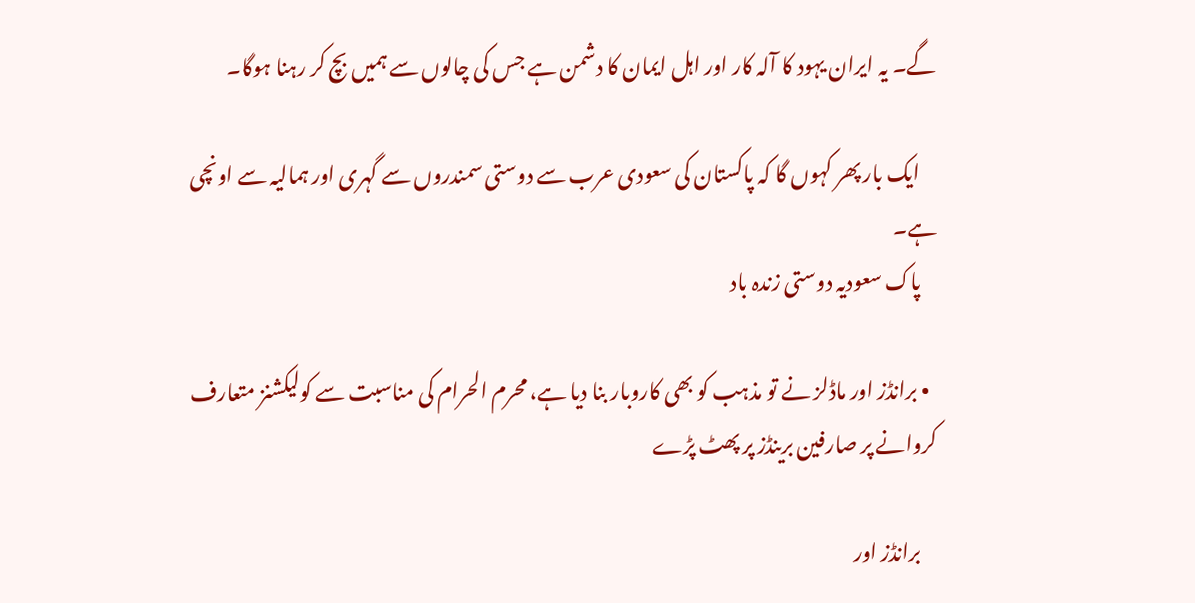گے۔ یہ ایران یہود کا آلہ کار اور اہل ایمان کا دشمن ہے جس کی چالوں سے ہمیں بچ کر رہنا ہوگا۔

    ایک بار پھر کہوں گا کہ پاکستان کی سعودی عرب سے دوستی سمندروں سے گہری اور ہمالیہ سے اونچی ہے۔
    پاک سعودیہ دوستی زندہ باد

  • برانڈز اور ماڈلز نے تو مذہب کو بھی کاروبار بنا دیا ہے، محرم الحرام کی مناسبت سے کولیکشنز متعارف کروانے پر صارفین برینڈز پر پھٹ پڑے

    برانڈز اور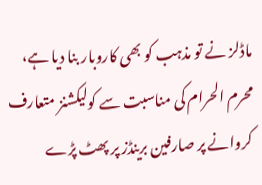ماڈلز نے تو مذہب کو بھی کاروبار بنا دیا ہے، محرم الحرام کی مناسبت سے کولیکشنز متعارف کروانے پر صارفین برینڈز پر پھٹ پڑے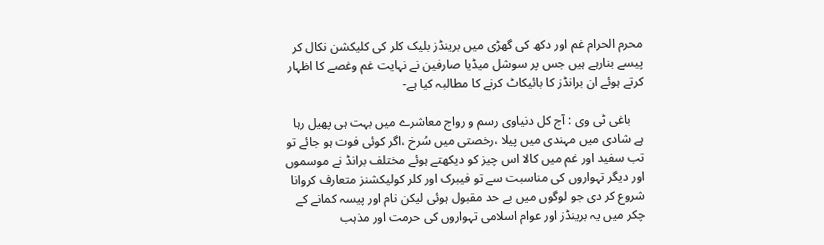محرم الحرام غم اور دکھ کی گھڑی میں برینڈز بلیک کلر کی کلیکشن نکال کر پیسے بنارہے ہیں جس پر سوشل میڈیا صارفین نے نہایت غم وغصے کا اظہار کرتے ہوئے ان برانڈز کا بائیکاٹ کرنے کا مطالبہ کیا ہے-

    باغی ٹی وی : آج کل دنیاوی رسم و رواج معاشرے میں بہت ہی پھیل رہا ہے شادی میں مہندی میں پیلا ،رخصتی میں سُرخ ،اگر کوئی فوت ہو جائے تو تب سفید اور غم میں کالا اس چیز کو دیکھتے ہوئے مختلف برانڈ نے موسموں اور دیگر تہواروں کی مناسبت سے تو فیبرک اور کلر کولیکشنز متعارف کروانا شروع کر دی جو لوگوں میں بے حد مقبول ہوئی لیکن نام اور پیسہ کمانے کے چکر میں یہ برینڈز اور عوام اسلامی تہواروں کی حرمت اور مذہب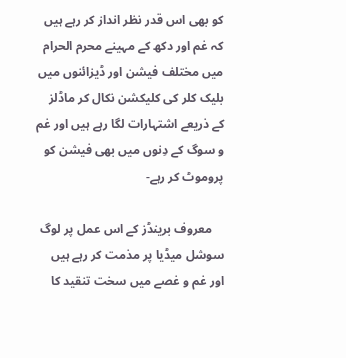کو بھی اس قدر نظر انداز کر رہے ہیں کہ غم اور دکھ کے مہینے محرم الحرام میں مختلف فیشن اور ڈیزائنوں میں بلیک کلر کی کلیکشن نکال کر ماڈلز کے ذریعے اشتہارات لگا رہے ہیں اور غم و سوگ کے دِنوں میں بھی فیشن کو پروموٹ کر رہے-

    معروف برینڈز کے اس عمل پر لوگ سوشل میڈیا پر مذمت کر رہے ہیں اور غم و غصے میں سخت تنقید کا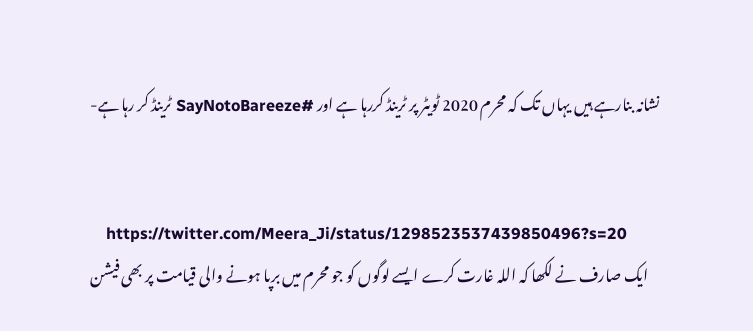نشانہ بنارہے ہیں یہاں تک کہ محرم 2020 ٹویٹر پر ٹرینڈ کررہا ہے اور #SayNotoBareeze ٹرینڈ کر رہا ہے-


    https://twitter.com/Meera_Ji/status/1298523537439850496?s=20
    ایک صارف نے لکھا کہ اللہ غارت کرے ایسے لوگوں کو جو محرم میں برپا ہونے والی قیامت پر بھی فیشن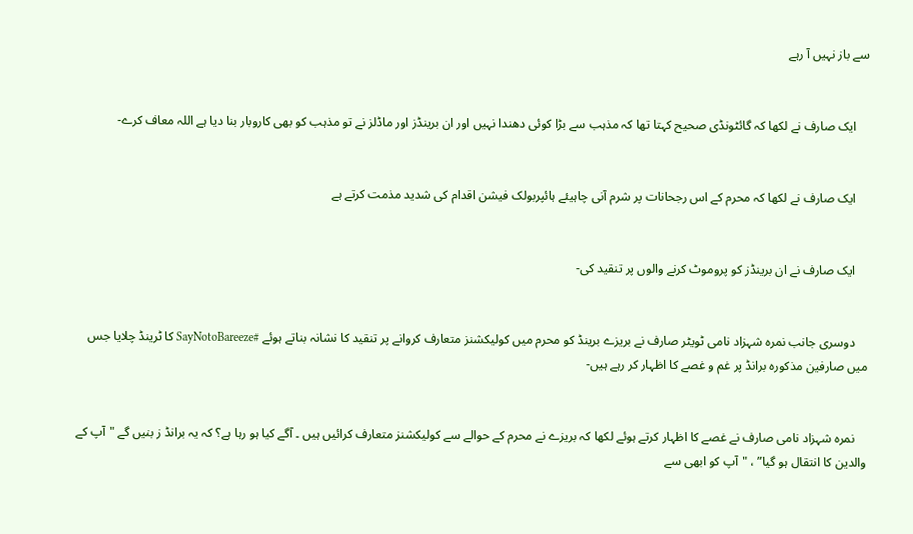سے باز نہیں آ رہے


    ایک صارف نے لکھا کہ گائٹونڈی صحیح کہتا تھا کہ مذہب سے بڑا کوئی دھندا نہیں اور ان برینڈز اور ماڈلز نے تو مذہب کو بھی کاروبار بنا دیا ہے اللہ معاف کرے-


    ایک صارف نے لکھا کہ محرم کے اس رجحانات پر شرم آنی چاہیئے ہائپربولک فیشن اقدام کی شدید مذمت کرتے ہے


    ایک صارف نے ان برینڈز کو پروموٹ کرنے والوں پر تنقید کی-


    دوسری جانب نمرہ شہزاد نامی ٹویٹر صارف نے بریزے برینڈ کو محرم میں کولیکشنز متعارف کروانے پر تنقید کا نشانہ بناتے ہوئے #SayNotoBareeze کا ٹرینڈ چلایا جس میں صارفین مذکورہ برانڈ پر غم و غصے کا اظہار کر رہے ہیں-


    نمرہ شہزاد نامی صارف نے غصے کا اظہار کرتے ہوئے لکھا کہ بریزے نے محرم کے حوالے سے کولیکشنز متعارف کرائیں ہیں ۔ آگے کیا ہو رہا ہے؟ کہ یہ برانڈ ز بنیں گے "آپ کے والدین کا انتقال ہو گیا” ، "آپ کو ابھی سے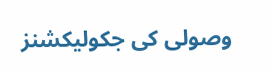وصولی کی جکولیکشنز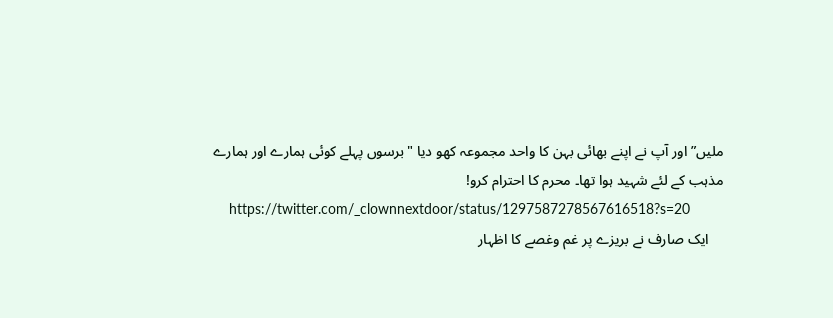ملیں” اور آپ نے اپنے بھائی بہن کا واحد مجموعہ کھو دیا "برسوں پہلے کوئی ہمارے اور ہمارے مذہب کے لئے شہید ہوا تھا۔ محرم کا احترام کرو!
    https://twitter.com/_clownnextdoor/status/1297587278567616518?s=20
    ایک صارف نے بریزے پر غم وغصے کا اظہار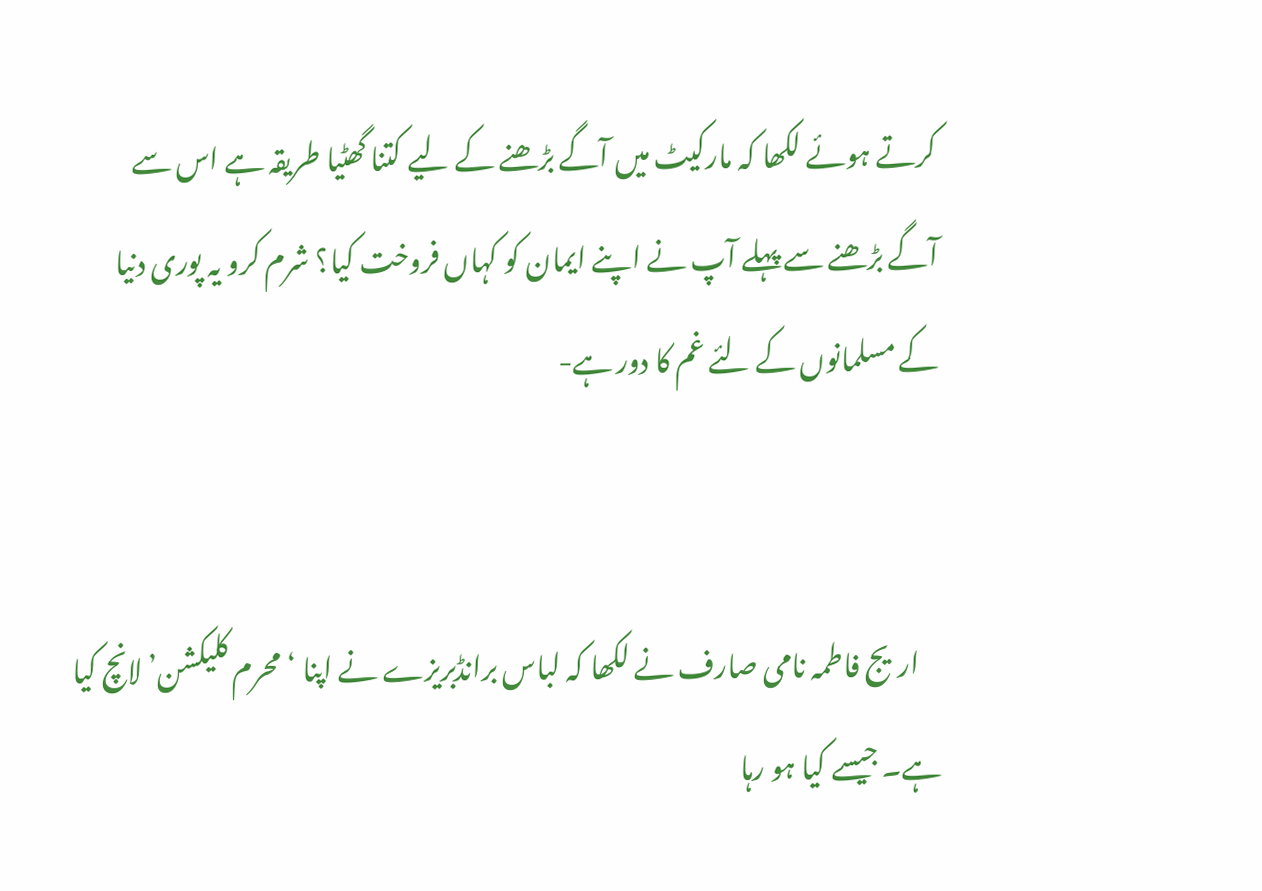کرتے ہوئے لکھا کہ مارکیٹ میں آگے بڑھنے کے لیے کتنا گھٹیا طریقہ ہے اس سے آگے بڑھنے سے پہلے آپ نے اپنے ایمان کو کہاں فروخت کیا؟ شرم کرو یہ پوری دنیا کے مسلمانوں کے لئے غم کا دور ہے-


    اریج فاطمہ نامی صارف نے لکھا کہ لباس برانڈبریزے نے اپنا ‘محرم کلیکشن’ لانچ کیا ہے۔ جیسے کیا ہو رہا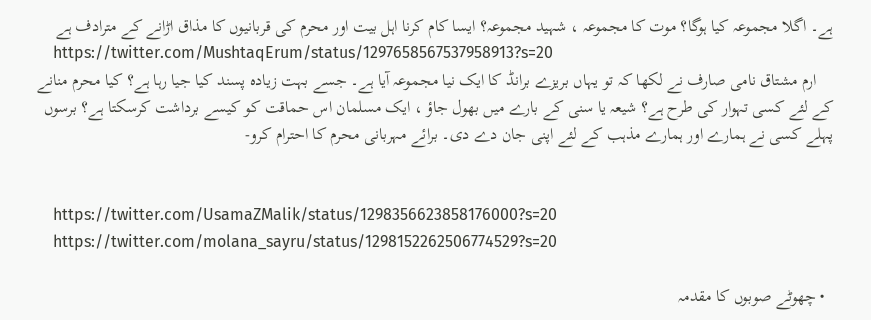ہے۔ اگلا مجموعہ کیا ہوگا؟ موت کا مجموعہ ، شہید مجموعہ؟ ایسا کام کرنا اہل بیت اور محرم کی قربانیوں کا مذاق اڑانے کے مترادف ہے
    https://twitter.com/MushtaqErum/status/1297658567537958913?s=20
    ارم مشتاق نامی صارف نے لکھا کہ تو یہاں بریزے برانڈ کا ایک نیا مجموعہ آیا ہے۔ جسے بہت زیادہ پسند کیا جیا رہا ہے؟ کیا محرم منانے کے لئے کسی تہوار کی طرح ہے؟ شیعہ یا سنی کے بارے میں بھول جاؤ ، ایک مسلمان اس حماقت کو کیسے برداشت کرسکتا ہے؟ برسوں پہلے کسی نے ہمارے اور ہمارے مذہب کے لئے اپنی جان دے دی۔ برائے مہربانی محرم کا احترام کرو-


    https://twitter.com/UsamaZMalik/status/1298356623858176000?s=20
    https://twitter.com/molana_sayru/status/1298152262506774529?s=20

  • چھوٹے صوبوں کا مقدمہ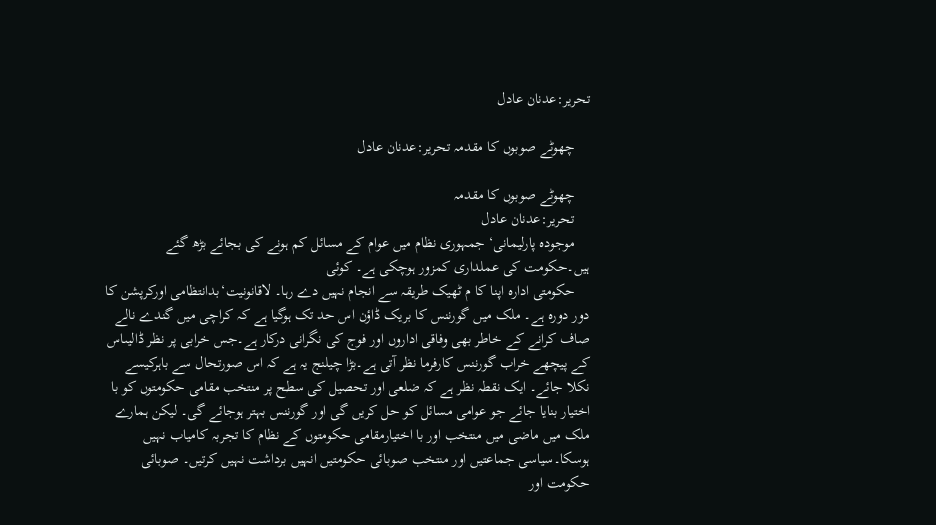تحریر:عدنان عادل

    چھوٹے صوبوں کا مقدمہ تحریر:عدنان عادل

    چھوٹے صوبوں کا مقدمہ
    تحریر:عدنان عادل
    موجودہ پارلیمانی‘ جمہوری نظام میں عوام کے مسائل کم ہونے کی بجائے بڑھ گئے ہیں۔حکومت کی عملداری کمزور ہوچکی ہے۔ کوئی
    حکومتی ادارہ اپنا کا م ٹھیک طریقہ سے انجام نہیں دے رہا۔ لاقانونیت‘بدانتظامی اورکرپشن کا دور دورہ ہے۔ ملک میں گورننس کا بریک ڈاؤن اس حد تک ہوگیا ہے کہ کراچی میں گندے نالے صاف کرانے کے خاطر بھی وفاقی اداروں اور فوج کی نگرانی درکار ہے۔جس خرابی پر نظر ڈالیںاس کے پیچھے خراب گورننس کارفرما نظر آتی ہے۔بڑا چیلنج یہ ہے کہ اس صورتحال سے باہرکیسے نکلا جائے۔ ایک نقطہ نظر ہے کہ ضلعی اور تحصیل کی سطح پر منتخب مقامی حکومتوں کو با اختیار بنایا جائے جو عوامی مسائل کو حل کریں گی اور گورننس بہتر ہوجائے گی۔ لیکن ہمارے ملک میں ماضی میں منتخب اور با اختیارمقامی حکومتوں کے نظام کا تجربہ کامیاب نہیں ہوسکا۔سیاسی جماعتیں اور منتخب صوبائی حکومتیں انہیں برداشت نہیں کرتیں۔ صوبائی حکومت اور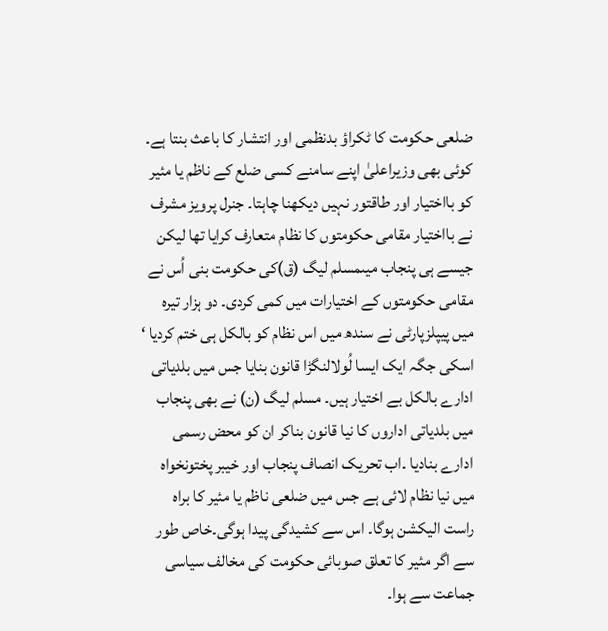ضلعی حکومت کا ٹکراؤ بدنظمی اور انتشار کا باعث بنتا ہے۔ کوئی بھی وزیراعلیٰ اپنے سامنے کسی ضلع کے ناظم یا مئیر کو بااختیار اور طاقتور نہیں دیکھنا چاہتا۔ جنرل پرویز مشرف نے بااختیار مقامی حکومتوں کا نظام متعارف کرایا تھا لیکن جیسے ہی پنجاب میںمسلم لیگ (ق)کی حکومت بنی اُس نے مقامی حکومتوں کے اختیارات میں کمی کردی۔ دو ہزار تیرہ میں پیپلزپارٹی نے سندھ میں اس نظام کو بالکل ہی ختم کردیا ‘ اسکی جگہ ایک ایسا لُولالنگڑا قانون بنایا جس میں بلدیاتی ادارے بالکل بے اختیار ہیں۔ مسلم لیگ (ن) نے بھی پنجاب میں بلدیاتی اداروں کا نیا قانون بناکر ان کو محض رسمی ادارے بنادیا ۔اب تحریک انصاف پنجاب اور خیبر پختونخواہ میں نیا نظام لائی ہے جس میں ضلعی ناظم یا مئیر کا براہ راست الیکشن ہوگا۔ اس سے کشیدگی پیدا ہوگی۔خاص طور سے اگر مئیر کا تعلق صوبائی حکومت کی مخالف سیاسی جماعت سے ہوا۔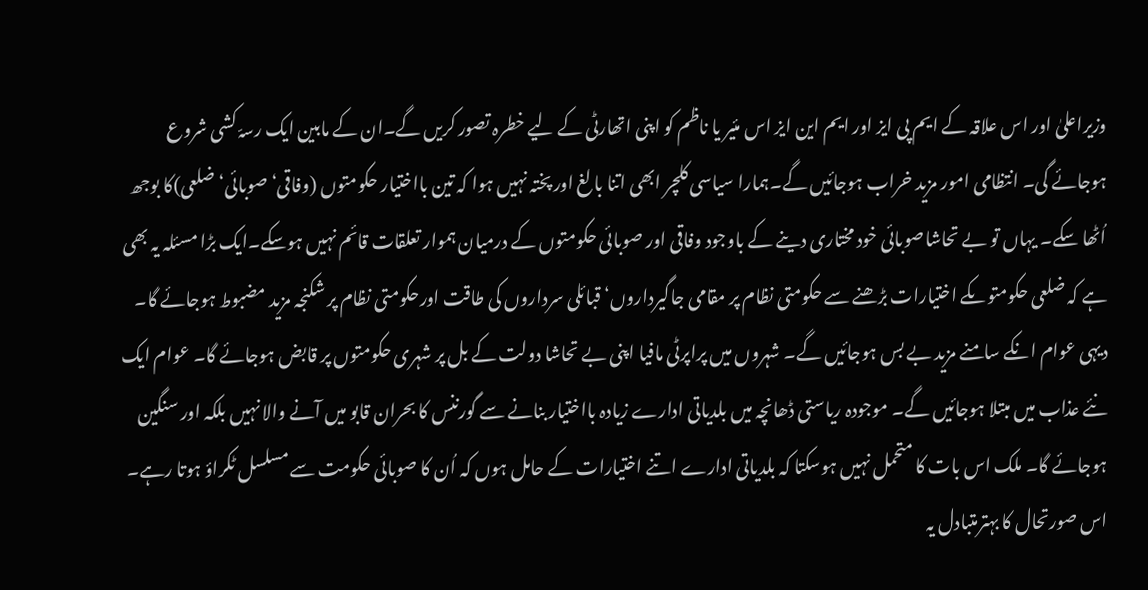وزیراعلیٰ اور اس علاقہ کے ایم پی ایز اور ایم این ایز اس مئیر یا ناظم کو اپنی اتھارٹی کے لیے خطرہ تصور کریں گے۔ان کے مابین ایک رسہّ کشی شروع ہوجائے گی۔ انتظامی امور مزید خراب ہوجائیں گے۔ہمارا سیاسی کلچر ابھی اتنا بالغ اور پختہ نہیں ہوا کہ تین بااختیار حکومتوں (وفاقی‘ صوبائی‘ ضلعی)کا بوجھ اُٹھا سکے۔ یہاں تو بے تحاشاصوبائی خود مختاری دینے کے باوجود وفاقی اور صوبائی حکومتوں کے درمیان ہموار تعلقات قائم نہیں ہوسکے۔ایک بڑا مسئلہ یہ بھی ہے کہ ضلعی حکومتوںکے اختیارات بڑھنے سے حکومتی نظام پر مقامی جاگیرداروں‘ قبائلی سرداروں کی طاقت اورحکومتی نظام پر شکنجہ مزید مضبوط ہوجائے گا۔ دیہی عوام انکے سامنے مزید بے بس ہوجائیں گے۔ شہروں میں پراپرٹی مافیا اپنی بے تحاشا دولت کے بل پر شہری حکومتوں پر قابض ہوجائے گا۔ عوام ایک نئے عذاب میں مبتلا ہوجائیں گے۔ موجودہ ریاستی ڈھانچہ میں بلدیاتی ادارے زیادہ بااختیار بنانے سے گورننس کا بحران قابو میں آنے والا نہیں بلکہ اور سنگین ہوجائے گا۔ ملک اس بات کا متحمل نہیں ہوسکتا کہ بلدیاتی ادارے اتنے اختیارات کے حامل ہوں کہ اُن کا صوبائی حکومت سے مسلسل ٹکراؤ ہوتا رہے۔ اس صورتحال کا بہترمتبادل یہ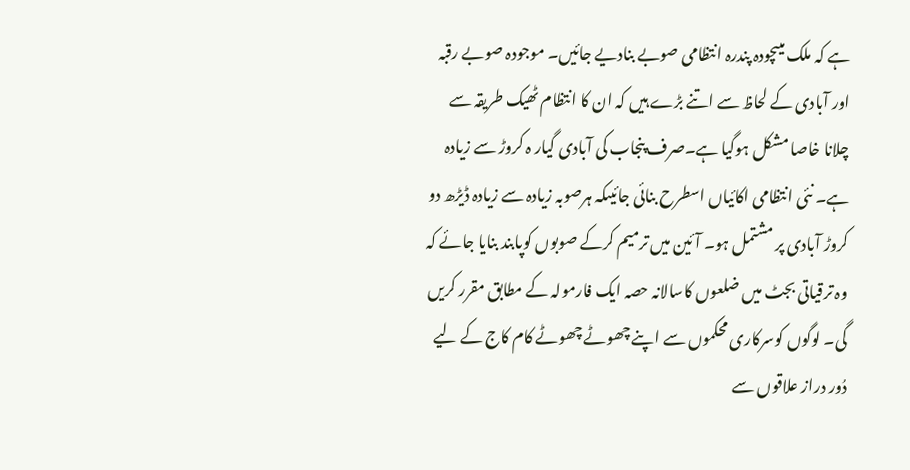ہے کہ ملک میںچودہ پندرہ انتظامی صوبے بنادیے جائیں۔ موجودہ صوبے رقبہ اور آبادی کے لحاظ سے اتنے بڑے ہیں کہ ان کا انتظام ٹھیک طریقہ سے چلانا خاصا مشکل ہوگیا ہے۔صرف پنجاب کی آبادی گیار ہ کروڑ سے زیادہ ہے۔ نئی انتظامی اکائیاں اسطرح بنائی جائیںکہ ہرصوبہ زیادہ سے زیادہ ڈیڑھ دو کروڑ آبادی پر مشتمل ہو۔ آئین میں ترمیم کرکے صوبوں کوپابند بنایا جائے کہ وہ ترقیاتی بجٹ میں ضلعوں کاسالانہ حصہ ایک فارمولہ کے مطابق مقرر کریں گی۔ لوگوں کوسرکاری محکموں سے اپنے چھوٹے چھوٹے کام کاج کے لیے دُور دراز علاقوں سے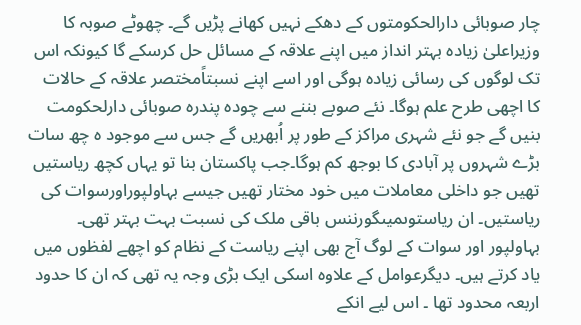چار صوبائی دارالحکومتوں کے دھکے نہیں کھانے پڑیں گے۔ چھوٹے صوبہ کا وزیراعلیٰ زیادہ بہتر انداز میں اپنے علاقہ کے مسائل حل کرسکے گا کیونکہ اس تک لوگوں کی رسائی زیادہ ہوگی اور اسے اپنے نسبتاًمختصر علاقہ کے حالات کا اچھی طرح علم ہوگا۔ نئے صوبے بننے سے چودہ پندرہ صوبائی دارلحکومت بنیں گے جو نئے شہری مراکز کے طور پر اُبھریں گے جس سے موجود ہ چھ سات بڑے شہروں پر آبادی کا بوجھ کم ہوگا۔جب پاکستان بنا تو یہاں کچھ ریاستیں تھیں جو داخلی معاملات میں خود مختار تھیں جیسے بہاولپوراورسوات کی ریاستیں۔ ان ریاستوںمیںگورننس باقی ملک کی نسبت بہت بہتر تھی۔ بہاولپور اور سوات کے لوگ آج بھی اپنے ریاست کے نظام کو اچھے لفظوں میں یاد کرتے ہیں۔ دیگرعوامل کے علاوہ اسکی ایک بڑی وجہ یہ تھی کہ ان کا حدود اربعہ محدود تھا ۔ اس لیے انکے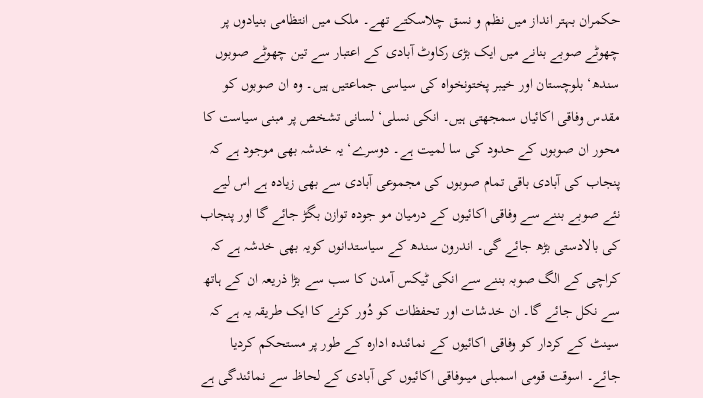حکمران بہتر انداز میں نظم و نسق چلاسکتے تھے۔ ملک میں انتظامی بنیادوں پر چھوٹے صوبے بنانے میں ایک بڑی رکاوٹ آبادی کے اعتبار سے تین چھوٹے صوبوں سندھ‘ بلوچستان اور خیبر پختونخواہ کی سیاسی جماعتیں ہیں۔ وہ ان صوبوں کو مقدس وفاقی اکائیاں سمجھتی ہیں۔ انکی نسلی‘ لسانی تشخص پر مبنی سیاست کا محور ان صوبوں کے حدود کی سا لمیت ہے۔ دوسرے‘ یہ خدشہ بھی موجود ہے کہ پنجاب کی آبادی باقی تمام صوبوں کی مجموعی آبادی سے بھی زیادہ ہے اس لیے نئے صوبے بننے سے وفاقی اکائیوں کے درمیان مو جودہ توازن بگڑ جائے گا اور پنجاب کی بالادستی بڑھ جائے گی۔ اندرون سندھ کے سیاستدانوں کویہ بھی خدشہ ہے کہ کراچی کے الگ صوبہ بننے سے انکی ٹیکس آمدن کا سب سے بڑا ذریعہ ان کے ہاتھ سے نکل جائے گا۔ ان خدشات اور تحفظات کو دُور کرنے کا ایک طریقہ یہ ہے کہ سینٹ کے کردار کو وفاقی اکائیوں کے نمائندہ ادارہ کے طور پر مستحکم کردیا جائے۔ اسوقت قومی اسمبلی میںوفاقی اکائیوں کی آبادی کے لحاظ سے نمائندگی ہے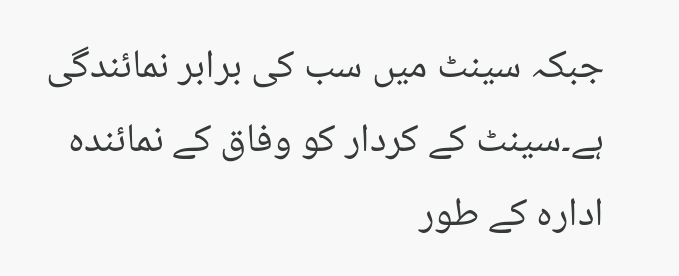جبکہ سینٹ میں سب کی برابر نمائندگی ہے۔سینٹ کے کردار کو وفاق کے نمائندہ ادارہ کے طور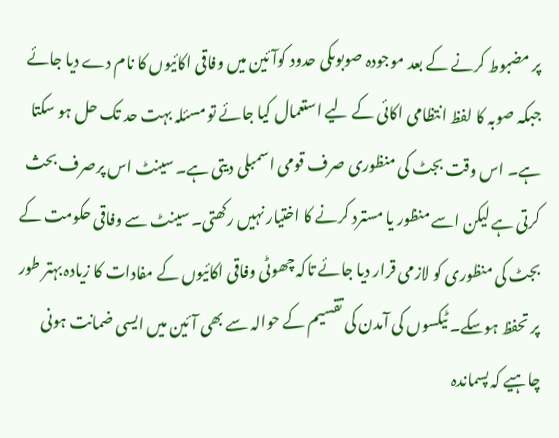پر مضبوط کرنے کے بعد موجودہ صوبوںکی حدود کوآئین میں وفاقی اکائیوں کا نام دے دیا جائے جبکہ صوبہ کا لفظ انتظامی اکائی کے لیے استعمال کیا جائے تو مسئلہ بہت حد تک حل ہو سکتا ہے۔ اس وقت بجٹ کی منظوری صرف قومی اسمبلی دیتی ہے۔ سینٹ اس پرصرف بحث کرتی ہے لیکن اسے منظور یا مسترد کرنے کا اختیار نہیں رکھتی۔ سینٹ سے وفاقی حکومت کے بجٹ کی منظوری کو لازمی قرار دیا جائے تاکہ چھوٹی وفاقی اکائیوں کے مفادات کا زیادہ بہتر طور پر تحفظ ہوسکے۔ ٹیکسوں کی آمدن کی تقسیم کے حوالہ سے بھی آئین میں ایسی ضمانت ہونی چاہیے کہ پسماندہ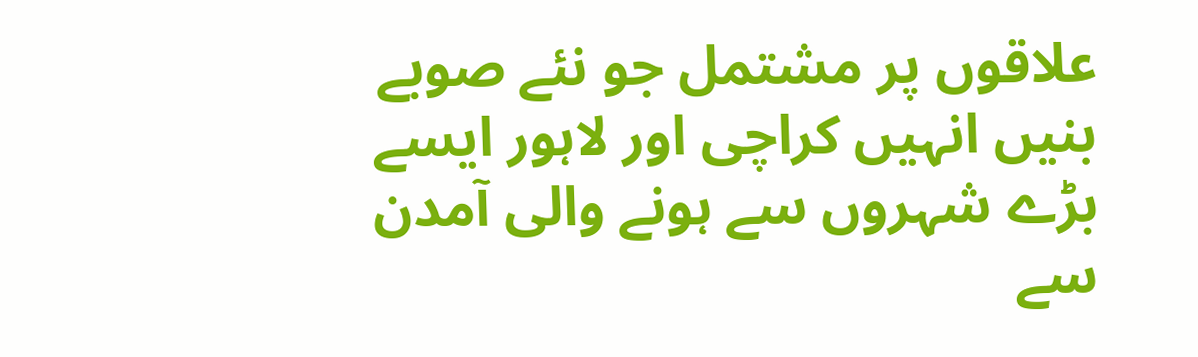علاقوں پر مشتمل جو نئے صوبے بنیں انہیں کراچی اور لاہور ایسے بڑے شہروں سے ہونے والی آمدن سے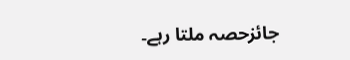جائزحصہ ملتا رہے۔